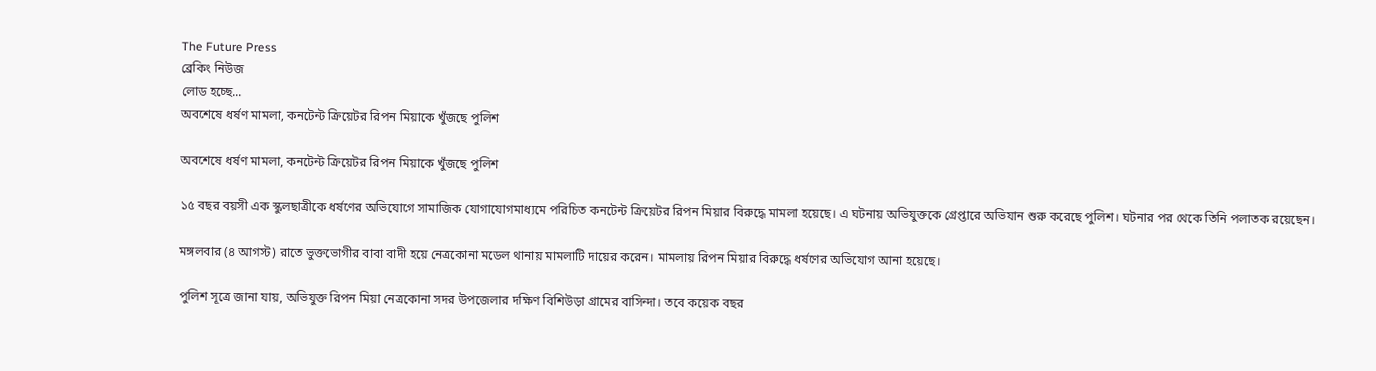The Future Press
ব্রেকিং নিউজ
লোড হচ্ছে...
অবশেষে ধর্ষণ মামলা, কনটেন্ট ক্রিয়েটর রিপন মিয়াকে খুঁজছে পুলিশ

অবশেষে ধর্ষণ মামলা, কনটেন্ট ক্রিয়েটর রিপন মিয়াকে খুঁজছে পুলিশ

১৫ বছর বয়সী এক স্কুলছাত্রীকে ধর্ষণের অভিযোগে সামাজিক যোগাযোগমাধ্যমে পরিচিত কনটেন্ট ক্রিয়েটর রিপন মিয়ার বিরুদ্ধে মামলা হয়েছে। এ ঘটনায় অভিযুক্তকে গ্রেপ্তারে অভিযান শুরু করেছে পুলিশ। ঘটনার পর থেকে তিনি পলাতক রয়েছেন।

মঙ্গলবার (৪ আগস্ট) রাতে ভুক্তভোগীর বাবা বাদী হয়ে নেত্রকোনা মডেল থানায় মামলাটি দায়ের করেন। মামলায় রিপন মিয়ার বিরুদ্ধে ধর্ষণের অভিযোগ আনা হয়েছে।

পুলিশ সূত্রে জানা যায়, অভিযুক্ত রিপন মিয়া নেত্রকোনা সদর উপজেলার দক্ষিণ বিশিউড়া গ্রামের বাসিন্দা। তবে কয়েক বছর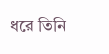ধরে তিনি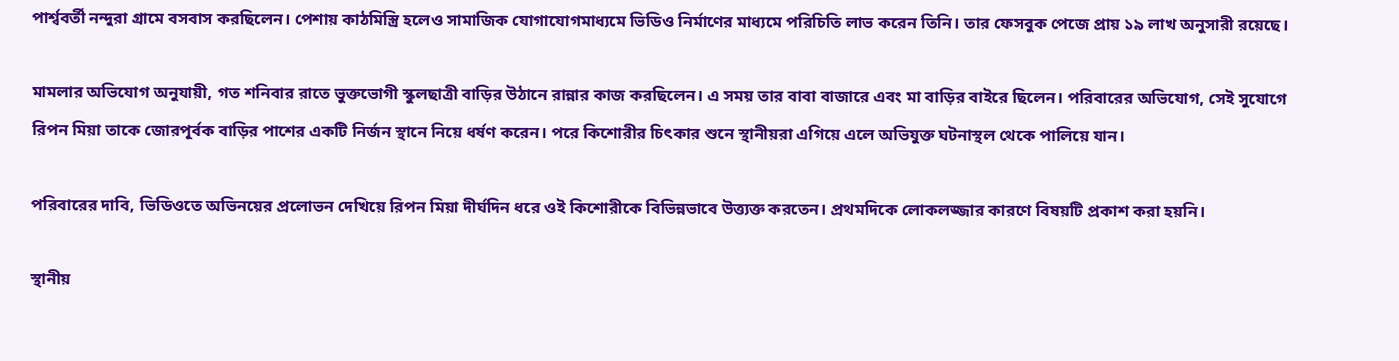পার্শ্ববর্তী নন্দুরা গ্রামে বসবাস করছিলেন। পেশায় কাঠমিস্ত্রি হলেও সামাজিক যোগাযোগমাধ্যমে ভিডিও নির্মাণের মাধ্যমে পরিচিতি লাভ করেন তিনি। তার ফেসবুক পেজে প্রায় ১৯ লাখ অনুসারী রয়েছে।

মামলার অভিযোগ অনুযায়ী, গত শনিবার রাতে ভুক্তভোগী স্কুলছাত্রী বাড়ির উঠানে রান্নার কাজ করছিলেন। এ সময় তার বাবা বাজারে এবং মা বাড়ির বাইরে ছিলেন। পরিবারের অভিযোগ, সেই সুযোগে রিপন মিয়া তাকে জোরপূর্বক বাড়ির পাশের একটি নির্জন স্থানে নিয়ে ধর্ষণ করেন। পরে কিশোরীর চিৎকার শুনে স্থানীয়রা এগিয়ে এলে অভিযুক্ত ঘটনাস্থল থেকে পালিয়ে যান।

পরিবারের দাবি, ভিডিওতে অভিনয়ের প্রলোভন দেখিয়ে রিপন মিয়া দীর্ঘদিন ধরে ওই কিশোরীকে বিভিন্নভাবে উত্ত্যক্ত করতেন। প্রথমদিকে লোকলজ্জার কারণে বিষয়টি প্রকাশ করা হয়নি।

স্থানীয়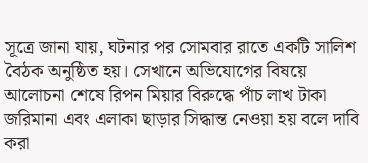সূত্রে জানা যায়, ঘটনার পর সোমবার রাতে একটি সালিশ বৈঠক অনুষ্ঠিত হয়। সেখানে অভিযোগের বিষয়ে আলোচনা শেষে রিপন মিয়ার বিরুদ্ধে পাঁচ লাখ টাকা জরিমানা এবং এলাকা ছাড়ার সিদ্ধান্ত নেওয়া হয় বলে দাবি করা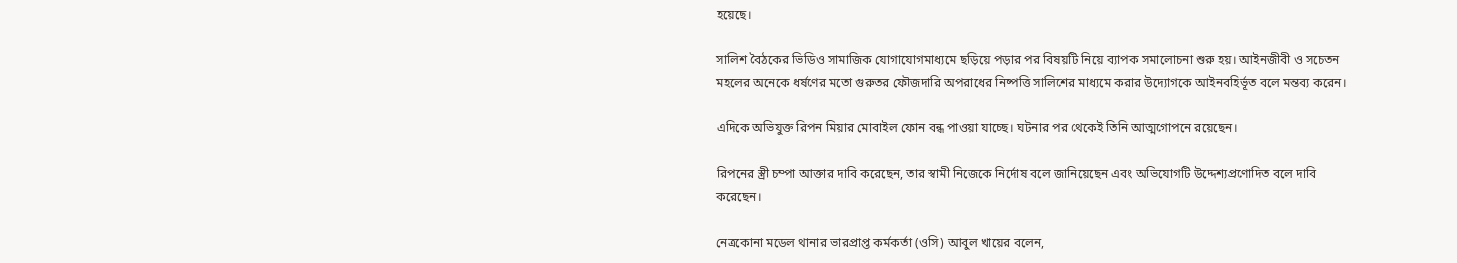হয়েছে।

সালিশ বৈঠকের ভিডিও সামাজিক যোগাযোগমাধ্যমে ছড়িয়ে পড়ার পর বিষয়টি নিয়ে ব্যাপক সমালোচনা শুরু হয়। আইনজীবী ও সচেতন মহলের অনেকে ধর্ষণের মতো গুরুতর ফৌজদারি অপরাধের নিষ্পত্তি সালিশের মাধ্যমে করার উদ্যোগকে আইনবহির্ভূত বলে মন্তব্য করেন।

এদিকে অভিযুক্ত রিপন মিয়ার মোবাইল ফোন বন্ধ পাওয়া যাচ্ছে। ঘটনার পর থেকেই তিনি আত্মগোপনে রয়েছেন।

রিপনের স্ত্রী চম্পা আক্তার দাবি করেছেন, তার স্বামী নিজেকে নির্দোষ বলে জানিয়েছেন এবং অভিযোগটি উদ্দেশ্যপ্রণোদিত বলে দাবি করেছেন।

নেত্রকোনা মডেল থানার ভারপ্রাপ্ত কর্মকর্তা (ওসি) আবুল খায়ের বলেন,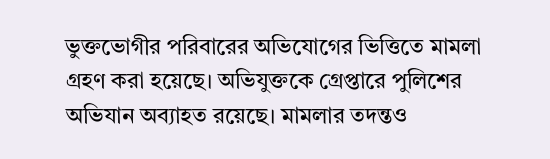ভুক্তভোগীর পরিবারের অভিযোগের ভিত্তিতে মামলা গ্রহণ করা হয়েছে। অভিযুক্তকে গ্রেপ্তারে পুলিশের অভিযান অব্যাহত রয়েছে। মামলার তদন্তও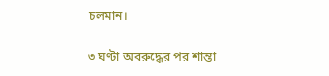চলমান।

৩ ঘণ্টা অবরুদ্ধের পর শান্তা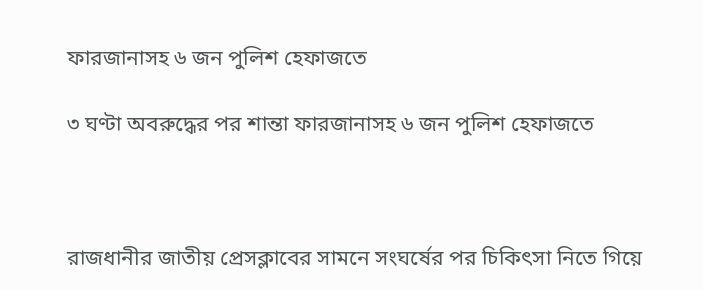ফারজানাসহ ৬ জন পুলিশ হেফাজতে

৩ ঘণ্টা অবরুদ্ধের পর শান্তা ফারজানাসহ ৬ জন পুলিশ হেফাজতে



রাজধানীর জাতীয় প্রেসক্লাবের সামনে সংঘর্ষের পর চিকিৎসা নিতে গিয়ে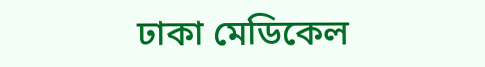ঢাকা মেডিকেল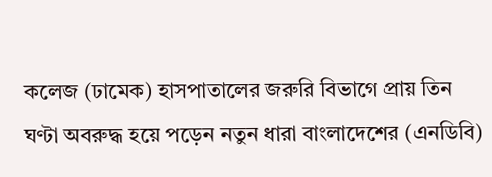কলেজ (ঢামেক) হাসপাতালের জরুরি বিভাগে প্রায় তিন ঘণ্টা অবরুদ্ধ হয়ে পড়েন নতুন ধারা বাংলাদেশের (এনডিবি)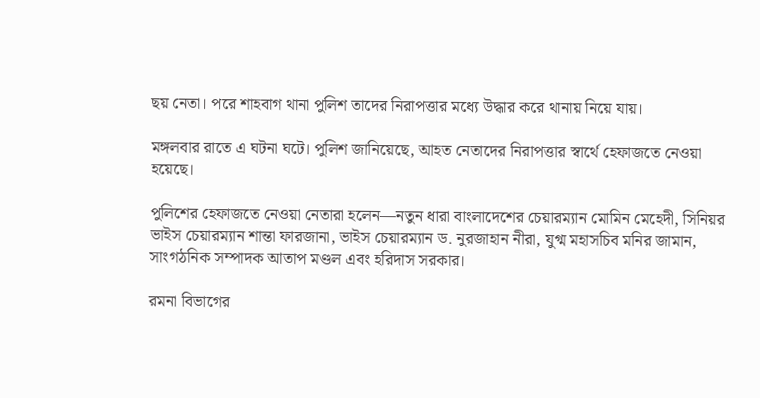ছয় নেতা। পরে শাহবাগ থানা পুলিশ তাদের নিরাপত্তার মধ্যে উদ্ধার করে থানায় নিয়ে যায়।

মঙ্গলবার রাতে এ ঘটনা ঘটে। পুলিশ জানিয়েছে, আহত নেতাদের নিরাপত্তার স্বার্থে হেফাজতে নেওয়া হয়েছে।

পুলিশের হেফাজতে নেওয়া নেতারা হলেন—নতুন ধারা বাংলাদেশের চেয়ারম্যান মোমিন মেহেদী, সিনিয়র ভাইস চেয়ারম্যান শান্তা ফারজানা, ভাইস চেয়ারম্যান ড. নুরজাহান নীরা, যুগ্ম মহাসচিব মনির জামান, সাংগঠনিক সম্পাদক আতাপ মণ্ডল এবং হরিদাস সরকার।

রমনা বিভাগের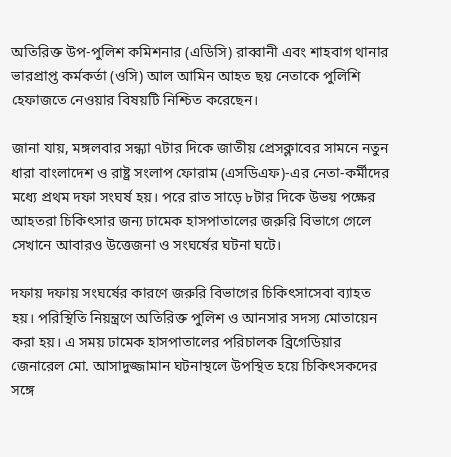অতিরিক্ত উপ-পুলিশ কমিশনার (এডিসি) রাব্বানী এবং শাহবাগ থানার ভারপ্রাপ্ত কর্মকর্তা (ওসি) আল আমিন আহত ছয় নেতাকে পুলিশি হেফাজতে নেওয়ার বিষয়টি নিশ্চিত করেছেন।

জানা যায়, মঙ্গলবার সন্ধ্যা ৭টার দিকে জাতীয় প্রেসক্লাবের সামনে নতুন ধারা বাংলাদেশ ও রাষ্ট্র সংলাপ ফোরাম (এসডিএফ)-এর নেতা-কর্মীদের মধ্যে প্রথম দফা সংঘর্ষ হয়। পরে রাত সাড়ে ৮টার দিকে উভয় পক্ষের আহতরা চিকিৎসার জন্য ঢামেক হাসপাতালের জরুরি বিভাগে গেলে সেখানে আবারও উত্তেজনা ও সংঘর্ষের ঘটনা ঘটে।

দফায় দফায় সংঘর্ষের কারণে জরুরি বিভাগের চিকিৎসাসেবা ব্যাহত হয়। পরিস্থিতি নিয়ন্ত্রণে অতিরিক্ত পুলিশ ও আনসার সদস্য মোতায়েন করা হয়। এ সময় ঢামেক হাসপাতালের পরিচালক ব্রিগেডিয়ার জেনারেল মো. আসাদুজ্জামান ঘটনাস্থলে উপস্থিত হয়ে চিকিৎসকদের সঙ্গে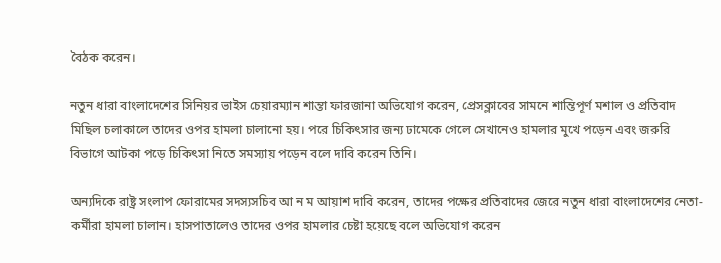বৈঠক করেন।

নতুন ধারা বাংলাদেশের সিনিয়র ভাইস চেয়ারম্যান শান্তা ফারজানা অভিযোগ করেন, প্রেসক্লাবের সামনে শান্তিপূর্ণ মশাল ও প্রতিবাদ মিছিল চলাকালে তাদের ওপর হামলা চালানো হয়। পরে চিকিৎসার জন্য ঢামেকে গেলে সেখানেও হামলার মুখে পড়েন এবং জরুরি বিভাগে আটকা পড়ে চিকিৎসা নিতে সমস্যায় পড়েন বলে দাবি করেন তিনি।

অন্যদিকে রাষ্ট্র সংলাপ ফোরামের সদস্যসচিব আ ন ম আয়াশ দাবি করেন, তাদের পক্ষের প্রতিবাদের জেরে নতুন ধারা বাংলাদেশের নেতা-কর্মীরা হামলা চালান। হাসপাতালেও তাদের ওপর হামলার চেষ্টা হয়েছে বলে অভিযোগ করেন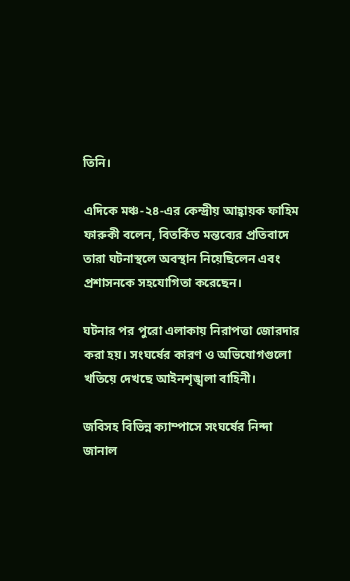তিনি।

এদিকে মঞ্চ-২৪-এর কেন্দ্রীয় আহ্বায়ক ফাহিম ফারুকী বলেন, বিতর্কিত মন্তব্যের প্রতিবাদে তারা ঘটনাস্থলে অবস্থান নিয়েছিলেন এবং প্রশাসনকে সহযোগিতা করেছেন।

ঘটনার পর পুরো এলাকায় নিরাপত্তা জোরদার করা হয়। সংঘর্ষের কারণ ও অভিযোগগুলো খতিয়ে দেখছে আইনশৃঙ্খলা বাহিনী।

জবিসহ বিভিন্ন ক্যাম্পাসে সংঘর্ষের নিন্দা জানাল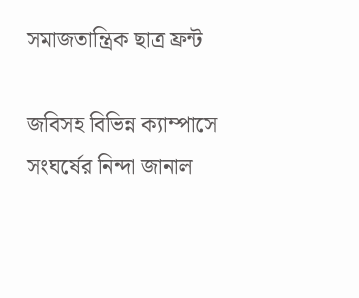সমাজতান্ত্রিক ছাত্র ফ্রন্ট

জবিসহ বিভিন্ন ক্যাম্পাসে সংঘর্ষের নিন্দা জানাল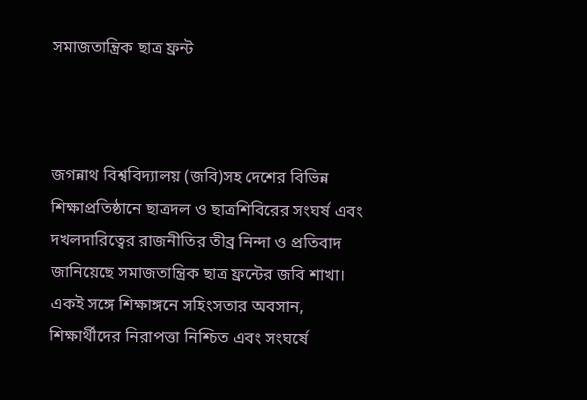সমাজতান্ত্রিক ছাত্র ফ্রন্ট



জগন্নাথ বিশ্ববিদ্যালয় (জবি)সহ দেশের বিভিন্ন শিক্ষাপ্রতিষ্ঠানে ছাত্রদল ও ছাত্রশিবিরের সংঘর্ষ এবং দখলদারিত্বের রাজনীতির তীব্র নিন্দা ও প্রতিবাদ জানিয়েছে সমাজতান্ত্রিক ছাত্র ফ্রন্টের জবি শাখা। একই সঙ্গে শিক্ষাঙ্গনে সহিংসতার অবসান, শিক্ষার্থীদের নিরাপত্তা নিশ্চিত এবং সংঘর্ষে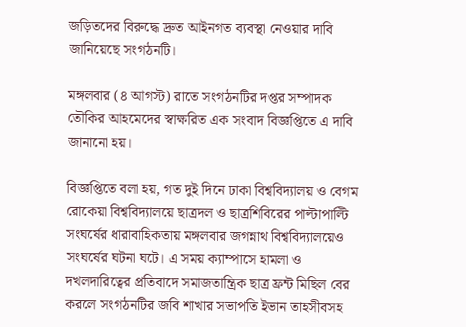জড়িতদের বিরুদ্ধে দ্রুত আইনগত ব্যবস্থা নেওয়ার দাবি জানিয়েছে সংগঠনটি।

মঙ্গলবার (৪ আগস্ট) রাতে সংগঠনটির দপ্তর সম্পাদক তৌকির আহমেদের স্বাক্ষরিত এক সংবাদ বিজ্ঞপ্তিতে এ দাবি জানানো হয়।

বিজ্ঞপ্তিতে বলা হয়, গত দুই দিনে ঢাকা বিশ্ববিদ্যালয় ও বেগম রোকেয়া বিশ্ববিদ্যালয়ে ছাত্রদল ও ছাত্রশিবিরের পাল্টাপাল্টি সংঘর্ষের ধারাবাহিকতায় মঙ্গলবার জগন্নাথ বিশ্ববিদ্যালয়েও সংঘর্ষের ঘটনা ঘটে। এ সময় ক্যাম্পাসে হামলা ও দখলদারিত্বের প্রতিবাদে সমাজতান্ত্রিক ছাত্র ফ্রন্ট মিছিল বের করলে সংগঠনটির জবি শাখার সভাপতি ইভান তাহসীবসহ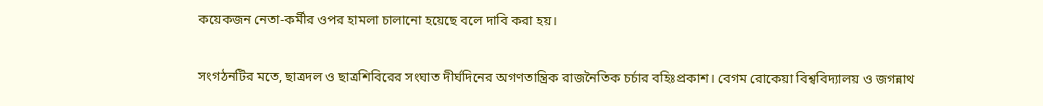কয়েকজন নেতা-কর্মীর ওপর হামলা চালানো হয়েছে বলে দাবি করা হয়।

সংগঠনটির মতে, ছাত্রদল ও ছাত্রশিবিরের সংঘাত দীর্ঘদিনের অগণতান্ত্রিক রাজনৈতিক চর্চার বহিঃপ্রকাশ। বেগম রোকেয়া বিশ্ববিদ্যালয় ও জগন্নাথ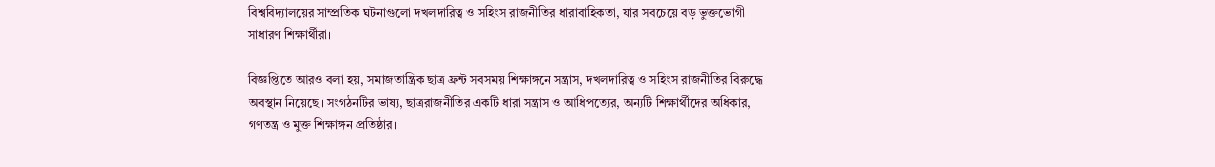বিশ্ববিদ্যালয়ের সাম্প্রতিক ঘটনাগুলো দখলদারিত্ব ও সহিংস রাজনীতির ধারাবাহিকতা, যার সবচেয়ে বড় ভুক্তভোগী সাধারণ শিক্ষার্থীরা।

বিজ্ঞপ্তিতে আরও বলা হয়, সমাজতান্ত্রিক ছাত্র ফ্রন্ট সবসময় শিক্ষাঙ্গনে সন্ত্রাস, দখলদারিত্ব ও সহিংস রাজনীতির বিরুদ্ধে অবস্থান নিয়েছে। সংগঠনটির ভাষ্য, ছাত্ররাজনীতির একটি ধারা সন্ত্রাস ও আধিপত্যের, অন্যটি শিক্ষার্থীদের অধিকার, গণতন্ত্র ও মুক্ত শিক্ষাঙ্গন প্রতিষ্ঠার।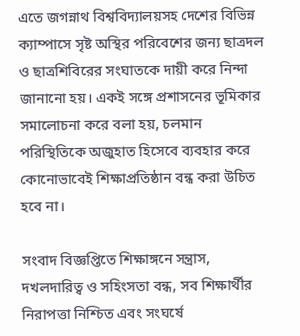এতে জগন্নাথ বিশ্ববিদ্যালয়সহ দেশের বিভিন্ন ক্যাম্পাসে সৃষ্ট অস্থির পরিবেশের জন্য ছাত্রদল ও ছাত্রশিবিরের সংঘাতকে দায়ী করে নিন্দা জানানো হয়। একই সঙ্গে প্রশাসনের ভূমিকার সমালোচনা করে বলা হয়, চলমান পরিস্থিতিকে অজুহাত হিসেবে ব্যবহার করে কোনোভাবেই শিক্ষাপ্রতিষ্ঠান বন্ধ করা উচিত হবে না।

সংবাদ বিজ্ঞপ্তিতে শিক্ষাঙ্গনে সন্ত্রাস, দখলদারিত্ব ও সহিংসতা বন্ধ, সব শিক্ষার্থীর নিরাপত্তা নিশ্চিত এবং সংঘর্ষে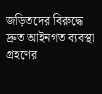জড়িতদের বিরুদ্ধে দ্রুত আইনগত ব্যবস্থা গ্রহণের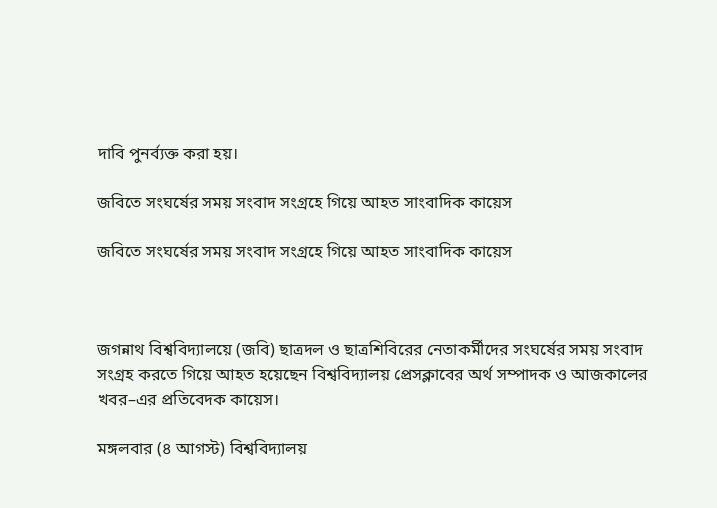দাবি পুনর্ব্যক্ত করা হয়।

জবিতে সংঘর্ষের সময় সংবাদ সংগ্রহে গিয়ে আহত সাংবাদিক কায়েস

জবিতে সংঘর্ষের সময় সংবাদ সংগ্রহে গিয়ে আহত সাংবাদিক কায়েস



জগন্নাথ বিশ্ববিদ্যালয়ে (জবি) ছাত্রদল ও ছাত্রশিবিরের নেতাকর্মীদের সংঘর্ষের সময় সংবাদ সংগ্রহ করতে গিয়ে আহত হয়েছেন বিশ্ববিদ্যালয় প্রেসক্লাবের অর্থ সম্পাদক ও আজকালের খবর–এর প্রতিবেদক কায়েস।

মঙ্গলবার (৪ আগস্ট) বিশ্ববিদ্যালয়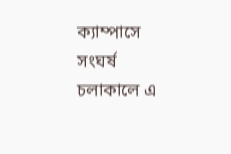ক্যাম্পাসে সংঘর্ষ চলাকালে এ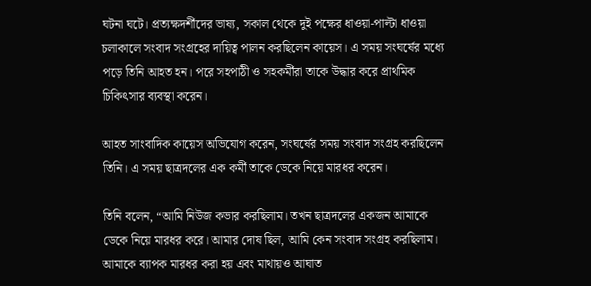ঘটনা ঘটে। প্রত্যক্ষদর্শীদের ভাষ্য, সকাল থেকে দুই পক্ষের ধাওয়া-পাল্টা ধাওয়া চলাকালে সংবাদ সংগ্রহের দায়িত্ব পালন করছিলেন কায়েস। এ সময় সংঘর্ষের মধ্যে পড়ে তিনি আহত হন। পরে সহপাঠী ও সহকর্মীরা তাকে উদ্ধার করে প্রাথমিক চিকিৎসার ব্যবস্থা করেন।

আহত সাংবাদিক কায়েস অভিযোগ করেন, সংঘর্ষের সময় সংবাদ সংগ্রহ করছিলেন তিনি। এ সময় ছাত্রদলের এক কর্মী তাকে ডেকে নিয়ে মারধর করেন।

তিনি বলেন, “আমি নিউজ কভার করছিলাম। তখন ছাত্রদলের একজন আমাকে ডেকে নিয়ে মারধর করে। আমার দোষ ছিল, আমি কেন সংবাদ সংগ্রহ করছিলাম। আমাকে ব্যাপক মারধর করা হয় এবং মাথায়ও আঘাত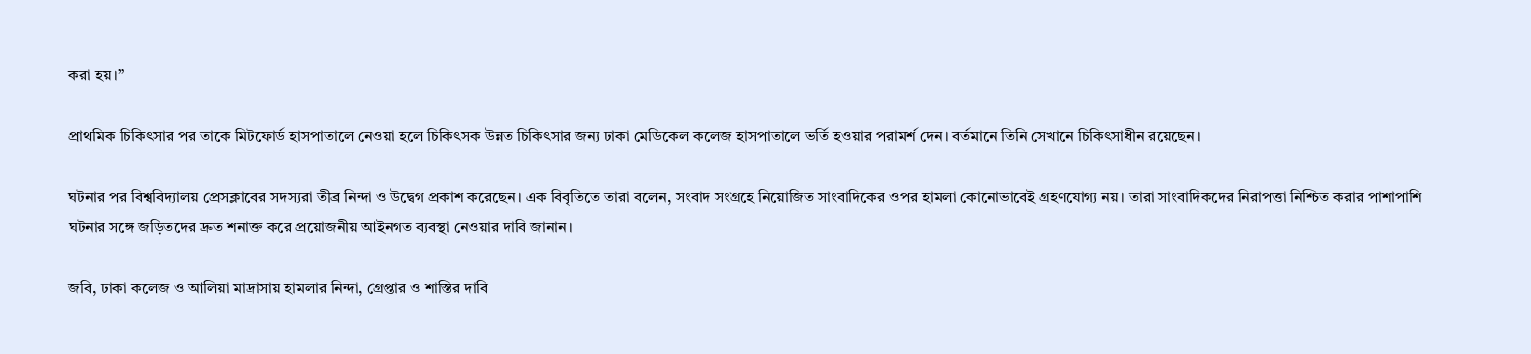করা হয়।”

প্রাথমিক চিকিৎসার পর তাকে মিটফোর্ড হাসপাতালে নেওয়া হলে চিকিৎসক উন্নত চিকিৎসার জন্য ঢাকা মেডিকেল কলেজ হাসপাতালে ভর্তি হওয়ার পরামর্শ দেন। বর্তমানে তিনি সেখানে চিকিৎসাধীন রয়েছেন।

ঘটনার পর বিশ্ববিদ্যালয় প্রেসক্লাবের সদস্যরা তীব্র নিন্দা ও উদ্বেগ প্রকাশ করেছেন। এক বিবৃতিতে তারা বলেন, সংবাদ সংগ্রহে নিয়োজিত সাংবাদিকের ওপর হামলা কোনোভাবেই গ্রহণযোগ্য নয়। তারা সাংবাদিকদের নিরাপত্তা নিশ্চিত করার পাশাপাশি ঘটনার সঙ্গে জড়িতদের দ্রুত শনাক্ত করে প্রয়োজনীয় আইনগত ব্যবস্থা নেওয়ার দাবি জানান।

জবি, ঢাকা কলেজ ও আলিয়া মাদ্রাসায় হামলার নিন্দা, গ্রেপ্তার ও শাস্তির দাবি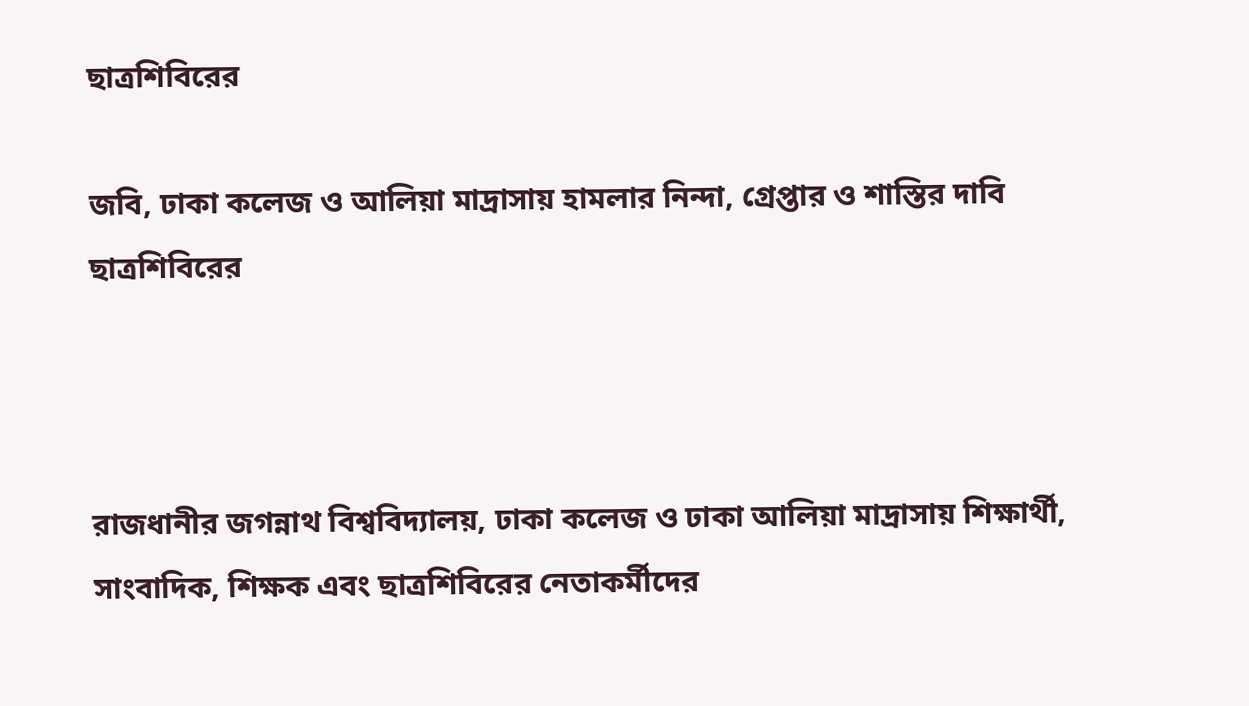ছাত্রশিবিরের

জবি, ঢাকা কলেজ ও আলিয়া মাদ্রাসায় হামলার নিন্দা, গ্রেপ্তার ও শাস্তির দাবি ছাত্রশিবিরের



রাজধানীর জগন্নাথ বিশ্ববিদ্যালয়, ঢাকা কলেজ ও ঢাকা আলিয়া মাদ্রাসায় শিক্ষার্থী, সাংবাদিক, শিক্ষক এবং ছাত্রশিবিরের নেতাকর্মীদের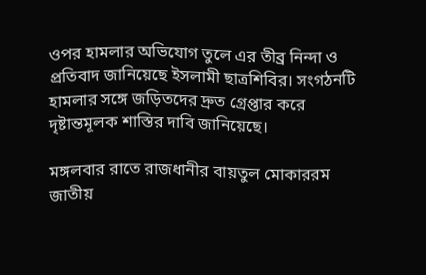ওপর হামলার অভিযোগ তুলে এর তীব্র নিন্দা ও প্রতিবাদ জানিয়েছে ইসলামী ছাত্রশিবির। সংগঠনটি হামলার সঙ্গে জড়িতদের দ্রুত গ্রেপ্তার করে দৃষ্টান্তমূলক শাস্তির দাবি জানিয়েছে।

মঙ্গলবার রাতে রাজধানীর বায়তুল মোকাররম জাতীয়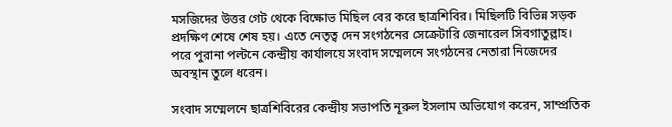মসজিদের উত্তর গেট থেকে বিক্ষোভ মিছিল বের করে ছাত্রশিবির। মিছিলটি বিভিন্ন সড়ক প্রদক্ষিণ শেষে শেষ হয়। এতে নেতৃত্ব দেন সংগঠনের সেক্রেটারি জেনারেল সিবগাতুল্লাহ। পরে পুরানা পল্টনে কেন্দ্রীয় কার্যালয়ে সংবাদ সম্মেলনে সংগঠনের নেতারা নিজেদের অবস্থান তুলে ধরেন।

সংবাদ সম্মেলনে ছাত্রশিবিরের কেন্দ্রীয় সভাপতি নূরুল ইসলাম অভিযোগ করেন, সাম্প্রতিক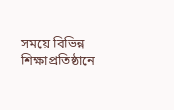সময়ে বিভিন্ন শিক্ষাপ্রতিষ্ঠানে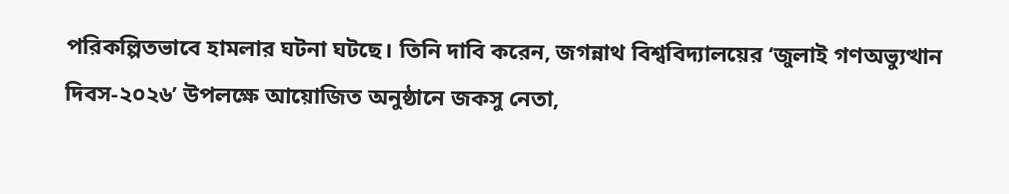পরিকল্পিতভাবে হামলার ঘটনা ঘটছে। তিনি দাবি করেন, জগন্নাথ বিশ্ববিদ্যালয়ের ‘জুলাই গণঅভ্যুত্থান দিবস-২০২৬’ উপলক্ষে আয়োজিত অনুষ্ঠানে জকসু নেতা,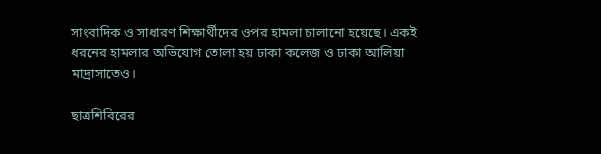সাংবাদিক ও সাধারণ শিক্ষার্থীদের ওপর হামলা চালানো হয়েছে। একই ধরনের হামলার অভিযোগ তোলা হয় ঢাকা কলেজ ও ঢাকা আলিয়া মাদ্রাসাতেও।

ছাত্রশিবিরের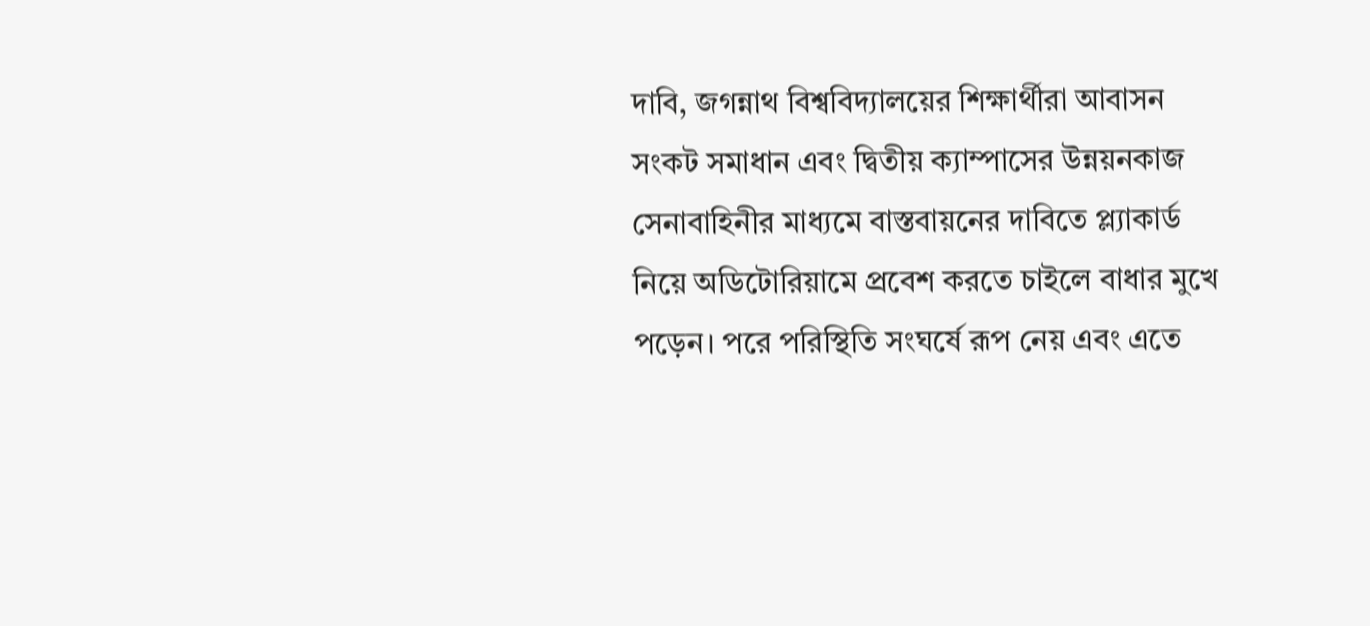দাবি, জগন্নাথ বিশ্ববিদ্যালয়ের শিক্ষার্থীরা আবাসন সংকট সমাধান এবং দ্বিতীয় ক্যাম্পাসের উন্নয়নকাজ সেনাবাহিনীর মাধ্যমে বাস্তবায়নের দাবিতে প্ল্যাকার্ড নিয়ে অডিটোরিয়ামে প্রবেশ করতে চাইলে বাধার মুখে পড়েন। পরে পরিস্থিতি সংঘর্ষে রূপ নেয় এবং এতে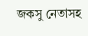জকসু নেতাসহ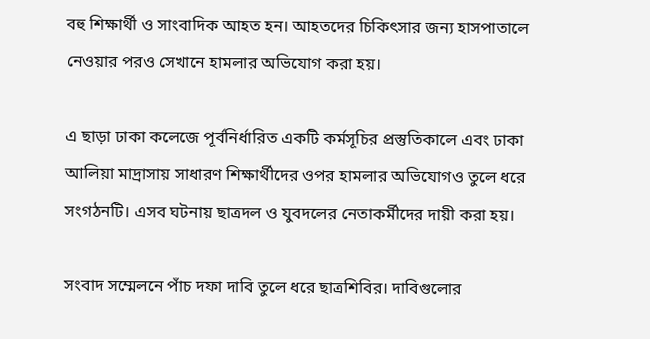বহু শিক্ষার্থী ও সাংবাদিক আহত হন। আহতদের চিকিৎসার জন্য হাসপাতালে নেওয়ার পরও সেখানে হামলার অভিযোগ করা হয়।

এ ছাড়া ঢাকা কলেজে পূর্বনির্ধারিত একটি কর্মসূচির প্রস্তুতিকালে এবং ঢাকা আলিয়া মাদ্রাসায় সাধারণ শিক্ষার্থীদের ওপর হামলার অভিযোগও তুলে ধরে সংগঠনটি। এসব ঘটনায় ছাত্রদল ও যুবদলের নেতাকর্মীদের দায়ী করা হয়।

সংবাদ সম্মেলনে পাঁচ দফা দাবি তুলে ধরে ছাত্রশিবির। দাবিগুলোর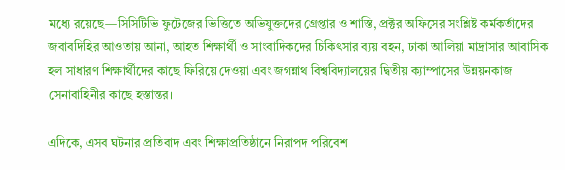মধ্যে রয়েছে—সিসিটিভি ফুটেজের ভিত্তিতে অভিযুক্তদের গ্রেপ্তার ও শাস্তি, প্রক্টর অফিসের সংশ্লিষ্ট কর্মকর্তাদের জবাবদিহির আওতায় আনা, আহত শিক্ষার্থী ও সাংবাদিকদের চিকিৎসার ব্যয় বহন, ঢাকা আলিয়া মাদ্রাসার আবাসিক হল সাধারণ শিক্ষার্থীদের কাছে ফিরিয়ে দেওয়া এবং জগন্নাথ বিশ্ববিদ্যালয়ের দ্বিতীয় ক্যাম্পাসের উন্নয়নকাজ সেনাবাহিনীর কাছে হস্তান্তর।

এদিকে, এসব ঘটনার প্রতিবাদ এবং শিক্ষাপ্রতিষ্ঠানে নিরাপদ পরিবেশ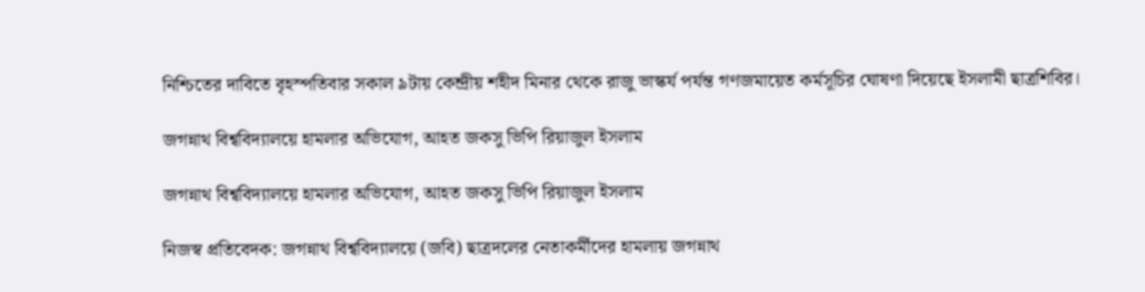নিশ্চিতের দাবিতে বৃহস্পতিবার সকাল ৯টায় কেন্দ্রীয় শহীদ মিনার থেকে রাজু ভাস্কর্য পর্যন্ত গণজমায়েত কর্মসূচির ঘোষণা দিয়েছে ইসলামী ছাত্রশিবির।

জগন্নাথ বিশ্ববিদ্যালয়ে হামলার অভিযোগ, আহত জকসু ভিপি রিয়াজুল ইসলাম

জগন্নাথ বিশ্ববিদ্যালয়ে হামলার অভিযোগ, আহত জকসু ভিপি রিয়াজুল ইসলাম

নিজস্ব প্রতিবেদক: জগন্নাথ বিশ্ববিদ্যালয়ে (জবি) ছাত্রদলের নেতাকর্মীদের হামলায় জগন্নাথ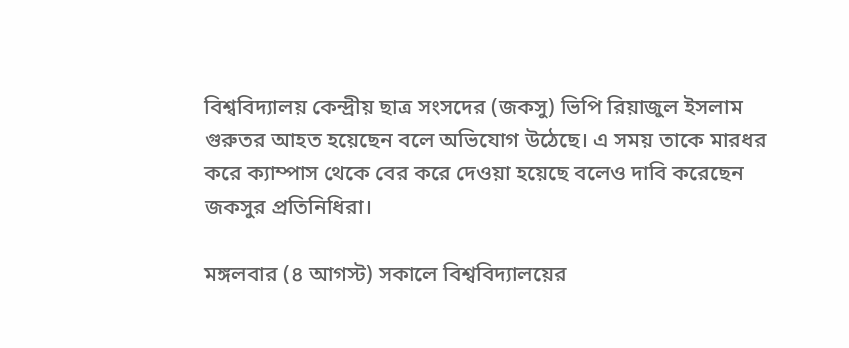বিশ্ববিদ্যালয় কেন্দ্রীয় ছাত্র সংসদের (জকসু) ভিপি রিয়াজুল ইসলাম গুরুতর আহত হয়েছেন বলে অভিযোগ উঠেছে। এ সময় তাকে মারধর করে ক্যাম্পাস থেকে বের করে দেওয়া হয়েছে বলেও দাবি করেছেন জকসুর প্রতিনিধিরা।

মঙ্গলবার (৪ আগস্ট) সকালে বিশ্ববিদ্যালয়ের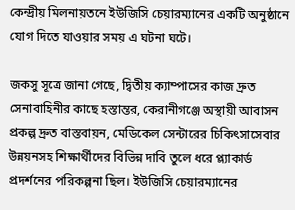কেন্দ্রীয় মিলনায়তনে ইউজিসি চেয়ারম্যানের একটি অনুষ্ঠানে যোগ দিতে যাওয়ার সময় এ ঘটনা ঘটে।

জকসু সূত্রে জানা গেছে, দ্বিতীয় ক্যাম্পাসের কাজ দ্রুত সেনাবাহিনীর কাছে হস্তান্তর, কেরানীগঞ্জে অস্থায়ী আবাসন প্রকল্প দ্রুত বাস্তবায়ন, মেডিকেল সেন্টারের চিকিৎসাসেবার উন্নয়নসহ শিক্ষার্থীদের বিভিন্ন দাবি তুলে ধরে প্ল্যাকার্ড প্রদর্শনের পরিকল্পনা ছিল। ইউজিসি চেয়ারম্যানের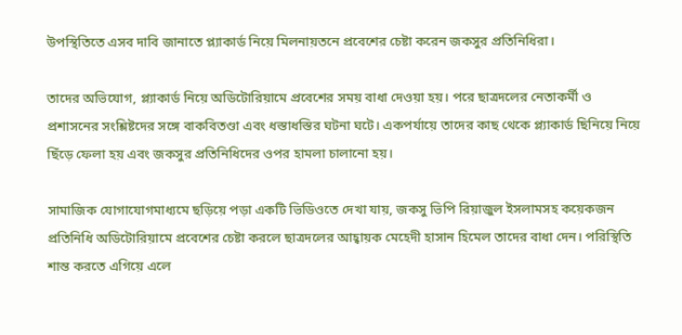উপস্থিতিতে এসব দাবি জানাতে প্ল্যাকার্ড নিয়ে মিলনায়তনে প্রবেশের চেষ্টা করেন জকসুর প্রতিনিধিরা।

তাদের অভিযোগ, প্ল্যাকার্ড নিয়ে অডিটোরিয়ামে প্রবেশের সময় বাধা দেওয়া হয়। পরে ছাত্রদলের নেতাকর্মী ও প্রশাসনের সংশ্লিষ্টদের সঙ্গে বাকবিতণ্ডা এবং ধস্তাধস্তির ঘটনা ঘটে। একপর্যায়ে তাদের কাছ থেকে প্ল্যাকার্ড ছিনিয়ে নিয়ে ছিঁড়ে ফেলা হয় এবং জকসুর প্রতিনিধিদের ওপর হামলা চালানো হয়।

সামাজিক যোগাযোগমাধ্যমে ছড়িয়ে পড়া একটি ভিডিওতে দেখা যায়, জকসু ভিপি রিয়াজুল ইসলামসহ কয়েকজন প্রতিনিধি অডিটোরিয়ামে প্রবেশের চেষ্টা করলে ছাত্রদলের আহ্বায়ক মেহেদী হাসান হিমেল তাদের বাধা দেন। পরিস্থিতি শান্ত করতে এগিয়ে এলে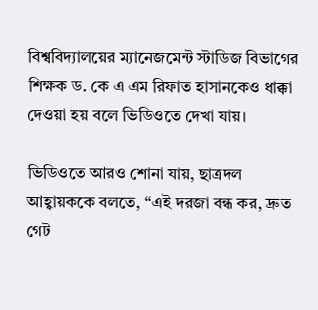বিশ্ববিদ্যালয়ের ম্যানেজমেন্ট স্টাডিজ বিভাগের শিক্ষক ড. কে এ এম রিফাত হাসানকেও ধাক্কা দেওয়া হয় বলে ভিডিওতে দেখা যায়।

ভিডিওতে আরও শোনা যায়, ছাত্রদল আহ্বায়ককে বলতে, “এই দরজা বন্ধ কর, দ্রুত গেট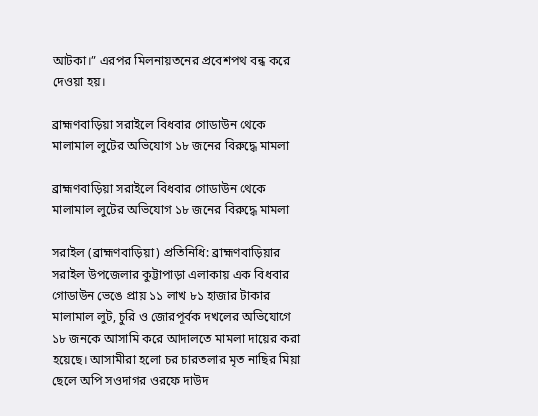আটকা।” এরপর মিলনায়তনের প্রবেশপথ বন্ধ করে দেওয়া হয়।

ব্রাহ্মণবাড়িয়া সরাইলে বিধবার গোডাউন থেকে মালামাল লুটের অভিযোগ ১৮ জনের বিরুদ্ধে মামলা

ব্রাহ্মণবাড়িয়া সরাইলে বিধবার গোডাউন থেকে মালামাল লুটের অভিযোগ ১৮ জনের বিরুদ্ধে মামলা

সরাইল (ব্রাহ্মণবাড়িয়া) প্রতিনিধি: ব্রাহ্মণবাড়িয়ার সরাইল উপজেলার কুট্টাপাড়া এলাকায় এক বিধবার গোডাউন ভেঙে প্রায় ১১ লাখ ৮১ হাজার টাকার মালামাল লুট, চুরি ও জোরপূর্বক দখলের অভিযোগে ১৮ জনকে আসামি করে আদালতে মামলা দায়ের করা হয়েছে। আসামীরা হলো চর চারতলার মৃত নাছির মিয়া ছেলে অপি সওদাগর ওরফে দাউদ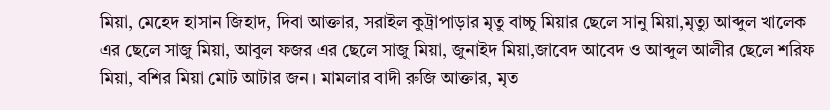মিয়া, মেহেদ হাসান জিহাদ, দিবা আক্তার, সরাইল কুট্রাপাড়ার মৃতু বাচ্চু মিয়ার ছেলে সানু মিয়া,মৃত্যু আব্দুল খালেক এর ছেলে সাজু মিয়া, আবুল ফজর এর ছেলে সাজু মিয়া, জুনাইদ মিয়া,জাবেদ আবেদ ও আব্দুল আলীর ছেলে শরিফ মিয়া, বশির মিয়া মোট আটার জন। মামলার বাদী রুজি আক্তার, মৃত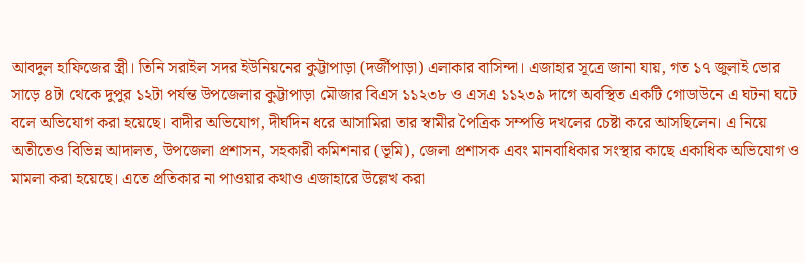আবদুল হাফিজের স্ত্রী। তিনি সরাইল সদর ইউনিয়নের কুট্টাপাড়া (দর্জীপাড়া) এলাকার বাসিন্দা। এজাহার সূত্রে জানা যায়, গত ১৭ জুলাই ভোর সাড়ে ৪টা থেকে দুপুর ১২টা পর্যন্ত উপজেলার কুট্টাপাড়া মৌজার বিএস ১১২৩৮ ও এসএ ১১২৩৯ দাগে অবস্থিত একটি গোডাউনে এ ঘটনা ঘটে বলে অভিযোগ করা হয়েছে। বাদীর অভিযোগ, দীর্ঘদিন ধরে আসামিরা তার স্বামীর পৈত্রিক সম্পত্তি দখলের চেষ্টা করে আসছিলেন। এ নিয়ে অতীতেও বিভিন্ন আদালত, উপজেলা প্রশাসন, সহকারী কমিশনার (ভূমি), জেলা প্রশাসক এবং মানবাধিকার সংস্থার কাছে একাধিক অভিযোগ ও মামলা করা হয়েছে। এতে প্রতিকার না পাওয়ার কথাও এজাহারে উল্লেখ করা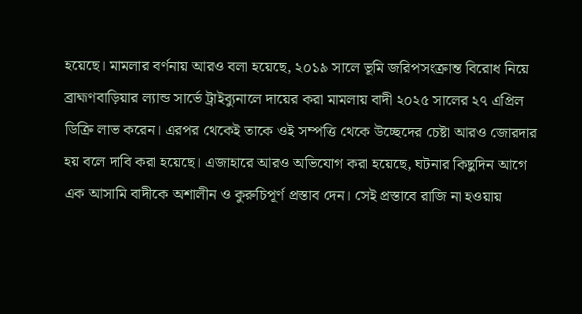হয়েছে। মামলার বর্ণনায় আরও বলা হয়েছে, ২০১৯ সালে ভূমি জরিপসংক্রান্ত বিরোধ নিয়ে ব্রাহ্মণবাড়িয়ার ল্যান্ড সার্ভে ট্রাইব্যুনালে দায়ের করা মামলায় বাদী ২০২৫ সালের ২৭ এপ্রিল ডিক্রি লাভ করেন। এরপর থেকেই তাকে ওই সম্পত্তি থেকে উচ্ছেদের চেষ্টা আরও জোরদার হয় বলে দাবি করা হয়েছে। এজাহারে আরও অভিযোগ করা হয়েছে, ঘটনার কিছুদিন আগে এক আসামি বাদীকে অশালীন ও কুরুচিপূর্ণ প্রস্তাব দেন। সেই প্রস্তাবে রাজি না হওয়ায়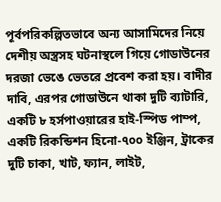পূর্বপরিকল্পিতভাবে অন্য আসামিদের নিয়ে দেশীয় অস্ত্রসহ ঘটনাস্থলে গিয়ে গোডাউনের দরজা ভেঙে ভেতরে প্রবেশ করা হয়। বাদীর দাবি, এরপর গোডাউনে থাকা দুটি ব্যাটারি, একটি ৮ হর্সপাওয়ারের হাই-স্পিড পাম্প, একটি রিকন্ডিশন হিনো-৭০০ ইঞ্জিন, ট্রাকের দুটি চাকা, খাট, ফ্যান, লাইট,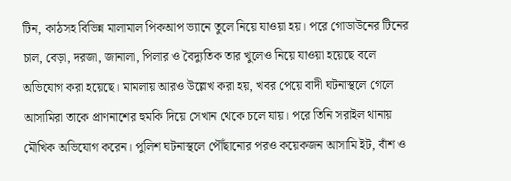টিন, কাঠসহ বিভিন্ন মালামাল পিকআপ ভ্যানে তুলে নিয়ে যাওয়া হয়। পরে গোডাউনের টিনের চাল, বেড়া, দরজা, জানালা, পিলার ও বৈদ্যুতিক তার খুলেও নিয়ে যাওয়া হয়েছে বলে অভিযোগ করা হয়েছে। মামলায় আরও উল্লেখ করা হয়, খবর পেয়ে বাদী ঘটনাস্থলে গেলে আসামিরা তাকে প্রাণনাশের হুমকি দিয়ে সেখান থেকে চলে যায়। পরে তিনি সরাইল থানায় মৌখিক অভিযোগ করেন। পুলিশ ঘটনাস্থলে পৌঁছানোর পরও কয়েকজন আসামি ইট, বাঁশ ও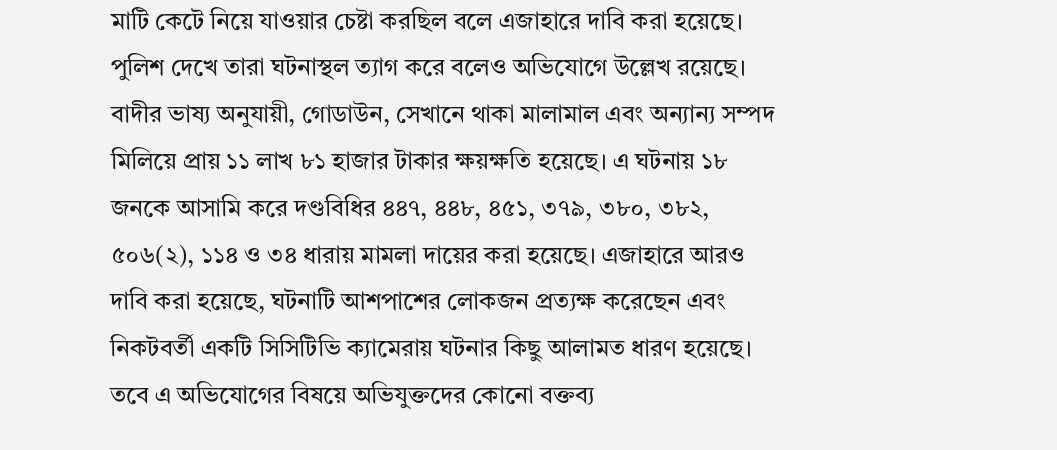মাটি কেটে নিয়ে যাওয়ার চেষ্টা করছিল বলে এজাহারে দাবি করা হয়েছে। পুলিশ দেখে তারা ঘটনাস্থল ত্যাগ করে বলেও অভিযোগে উল্লেখ রয়েছে। বাদীর ভাষ্য অনুযায়ী, গোডাউন, সেখানে থাকা মালামাল এবং অন্যান্য সম্পদ মিলিয়ে প্রায় ১১ লাখ ৮১ হাজার টাকার ক্ষয়ক্ষতি হয়েছে। এ ঘটনায় ১৮ জনকে আসামি করে দণ্ডবিধির ৪৪৭, ৪৪৮, ৪৫১, ৩৭৯, ৩৮০, ৩৮২, ৫০৬(২), ১১৪ ও ৩৪ ধারায় মামলা দায়ের করা হয়েছে। এজাহারে আরও দাবি করা হয়েছে, ঘটনাটি আশপাশের লোকজন প্রত্যক্ষ করেছেন এবং নিকটবর্তী একটি সিসিটিভি ক্যামেরায় ঘটনার কিছু আলামত ধারণ হয়েছে। তবে এ অভিযোগের বিষয়ে অভিযুক্তদের কোনো বক্তব্য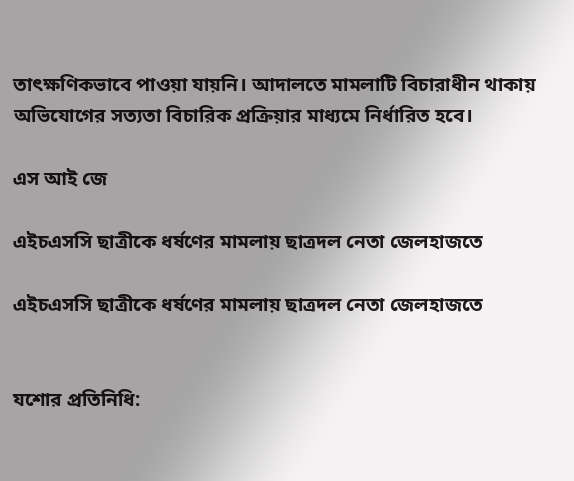তাৎক্ষণিকভাবে পাওয়া যায়নি। আদালতে মামলাটি বিচারাধীন থাকায় অভিযোগের সত্যতা বিচারিক প্রক্রিয়ার মাধ্যমে নির্ধারিত হবে।

এস আই জে

এইচএসসি ছাত্রীকে ধর্ষণের মামলায় ছাত্রদল নেতা জেলহাজতে

এইচএসসি ছাত্রীকে ধর্ষণের মামলায় ছাত্রদল নেতা জেলহাজতে


যশোর প্রতিনিধি: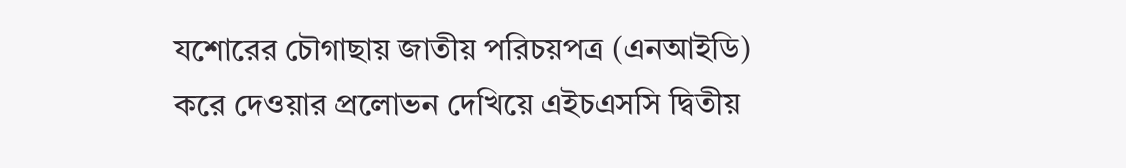যশোরের চৌগাছায় জাতীয় পরিচয়পত্র (এনআইডি) করে দেওয়ার প্রলোভন দেখিয়ে এইচএসসি দ্বিতীয়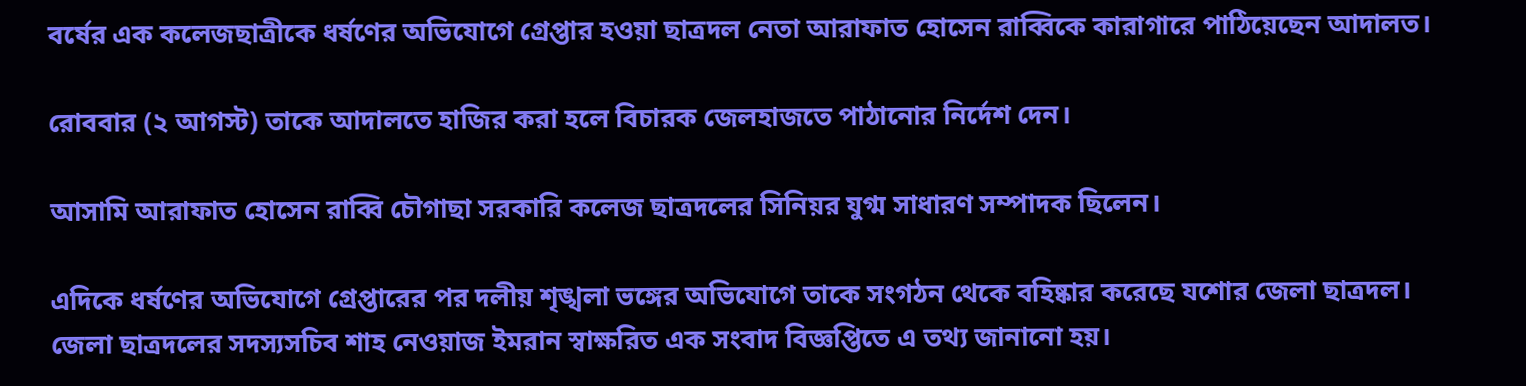বর্ষের এক কলেজছাত্রীকে ধর্ষণের অভিযোগে গ্রেপ্তার হওয়া ছাত্রদল নেতা আরাফাত হোসেন রাব্বিকে কারাগারে পাঠিয়েছেন আদালত।

রোববার (২ আগস্ট) তাকে আদালতে হাজির করা হলে বিচারক জেলহাজতে পাঠানোর নির্দেশ দেন।

আসামি আরাফাত হোসেন রাব্বি চৌগাছা সরকারি কলেজ ছাত্রদলের সিনিয়র যুগ্ম সাধারণ সম্পাদক ছিলেন।

এদিকে ধর্ষণের অভিযোগে গ্রেপ্তারের পর দলীয় শৃঙ্খলা ভঙ্গের অভিযোগে তাকে সংগঠন থেকে বহিষ্কার করেছে যশোর জেলা ছাত্রদল। জেলা ছাত্রদলের সদস্যসচিব শাহ নেওয়াজ ইমরান স্বাক্ষরিত এক সংবাদ বিজ্ঞপ্তিতে এ তথ্য জানানো হয়।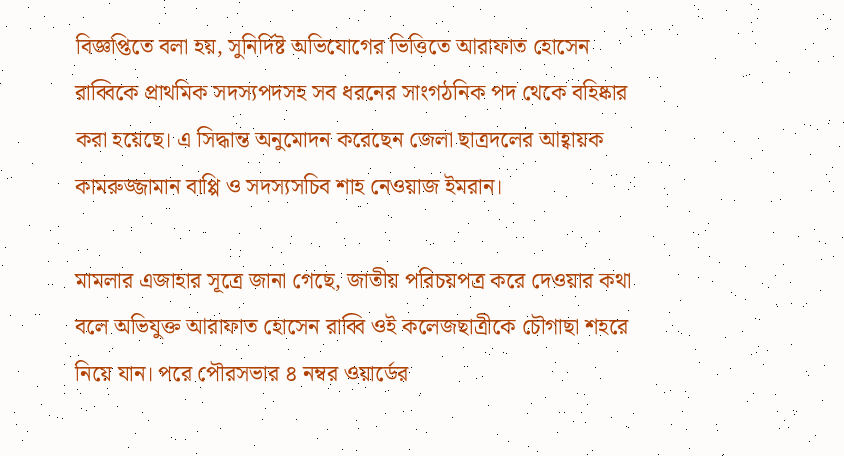বিজ্ঞপ্তিতে বলা হয়, সুনির্দিষ্ট অভিযোগের ভিত্তিতে আরাফাত হোসেন রাব্বিকে প্রাথমিক সদস্যপদসহ সব ধরনের সাংগঠনিক পদ থেকে বহিষ্কার করা হয়েছে। এ সিদ্ধান্ত অনুমোদন করেছেন জেলা ছাত্রদলের আহ্বায়ক কামরুজ্জামান বাপ্পি ও সদস্যসচিব শাহ নেওয়াজ ইমরান।

মামলার এজাহার সূত্রে জানা গেছে, জাতীয় পরিচয়পত্র করে দেওয়ার কথা বলে অভিযুক্ত আরাফাত হোসেন রাব্বি ওই কলেজছাত্রীকে চৌগাছা শহরে নিয়ে যান। পরে পৌরসভার ৪ নম্বর ওয়ার্ডের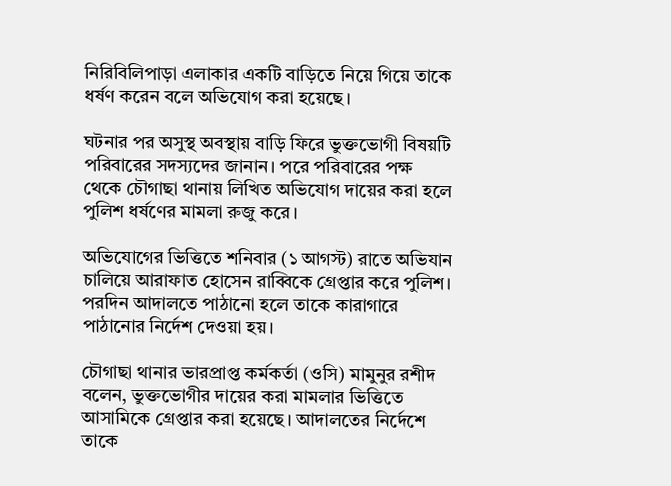নিরিবিলিপাড়া এলাকার একটি বাড়িতে নিয়ে গিয়ে তাকে ধর্ষণ করেন বলে অভিযোগ করা হয়েছে।

ঘটনার পর অসুস্থ অবস্থায় বাড়ি ফিরে ভুক্তভোগী বিষয়টি পরিবারের সদস্যদের জানান। পরে পরিবারের পক্ষ থেকে চৌগাছা থানায় লিখিত অভিযোগ দায়ের করা হলে পুলিশ ধর্ষণের মামলা রুজু করে।

অভিযোগের ভিত্তিতে শনিবার (১ আগস্ট) রাতে অভিযান চালিয়ে আরাফাত হোসেন রাব্বিকে গ্রেপ্তার করে পুলিশ। পরদিন আদালতে পাঠানো হলে তাকে কারাগারে পাঠানোর নির্দেশ দেওয়া হয়।

চৌগাছা থানার ভারপ্রাপ্ত কর্মকর্তা (ওসি) মামুনুর রশীদ বলেন, ভুক্তভোগীর দায়ের করা মামলার ভিত্তিতে আসামিকে গ্রেপ্তার করা হয়েছে। আদালতের নির্দেশে তাকে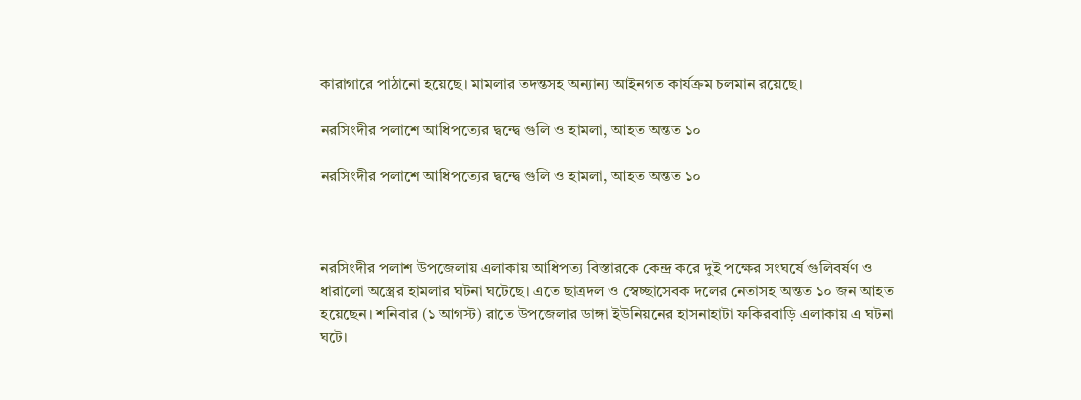কারাগারে পাঠানো হয়েছে। মামলার তদন্তসহ অন্যান্য আইনগত কার্যক্রম চলমান রয়েছে।

নরসিংদীর পলাশে আধিপত্যের দ্বন্দ্বে গুলি ও হামলা, আহত অন্তত ১০

নরসিংদীর পলাশে আধিপত্যের দ্বন্দ্বে গুলি ও হামলা, আহত অন্তত ১০



নরসিংদীর পলাশ উপজেলায় এলাকায় আধিপত্য বিস্তারকে কেন্দ্র করে দুই পক্ষের সংঘর্ষে গুলিবর্ষণ ও ধারালো অস্ত্রের হামলার ঘটনা ঘটেছে। এতে ছাত্রদল ও স্বেচ্ছাসেবক দলের নেতাসহ অন্তত ১০ জন আহত হয়েছেন। শনিবার (১ আগস্ট) রাতে উপজেলার ডাঙ্গা ইউনিয়নের হাসনাহাটা ফকিরবাড়ি এলাকায় এ ঘটনা ঘটে।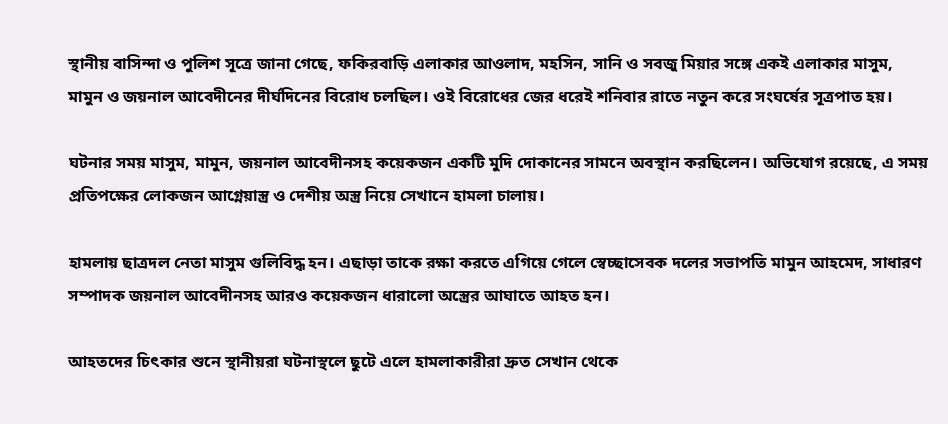স্থানীয় বাসিন্দা ও পুলিশ সূত্রে জানা গেছে, ফকিরবাড়ি এলাকার আওলাদ, মহসিন, সানি ও সবজু মিয়ার সঙ্গে একই এলাকার মাসুম, মামুন ও জয়নাল আবেদীনের দীর্ঘদিনের বিরোধ চলছিল। ওই বিরোধের জের ধরেই শনিবার রাতে নতুন করে সংঘর্ষের সূত্রপাত হয়।

ঘটনার সময় মাসুম, মামুন, জয়নাল আবেদীনসহ কয়েকজন একটি মুদি দোকানের সামনে অবস্থান করছিলেন। অভিযোগ রয়েছে, এ সময় প্রতিপক্ষের লোকজন আগ্নেয়াস্ত্র ও দেশীয় অস্ত্র নিয়ে সেখানে হামলা চালায়।

হামলায় ছাত্রদল নেতা মাসুম গুলিবিদ্ধ হন। এছাড়া তাকে রক্ষা করতে এগিয়ে গেলে স্বেচ্ছাসেবক দলের সভাপতি মামুন আহমেদ, সাধারণ সম্পাদক জয়নাল আবেদীনসহ আরও কয়েকজন ধারালো অস্ত্রের আঘাতে আহত হন।

আহতদের চিৎকার শুনে স্থানীয়রা ঘটনাস্থলে ছুটে এলে হামলাকারীরা দ্রুত সেখান থেকে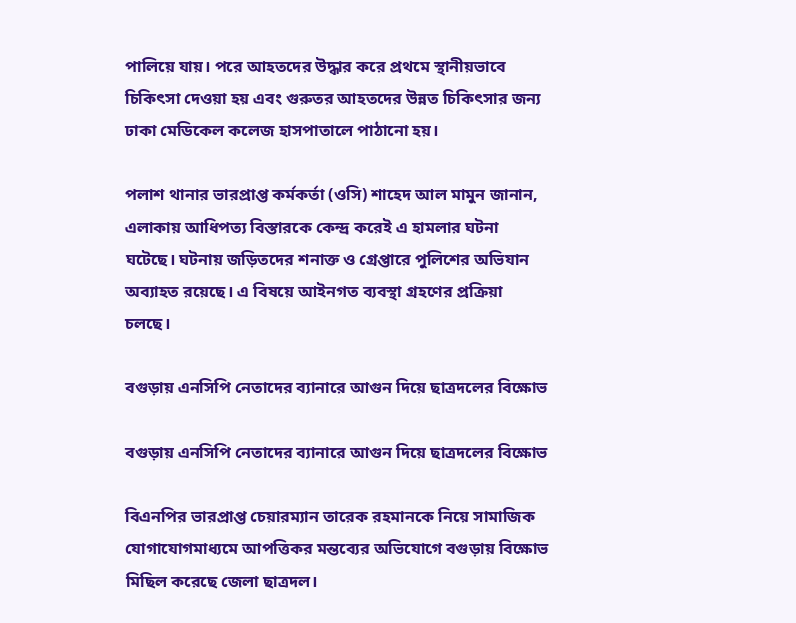পালিয়ে যায়। পরে আহতদের উদ্ধার করে প্রথমে স্থানীয়ভাবে চিকিৎসা দেওয়া হয় এবং গুরুতর আহতদের উন্নত চিকিৎসার জন্য ঢাকা মেডিকেল কলেজ হাসপাতালে পাঠানো হয়।

পলাশ থানার ভারপ্রাপ্ত কর্মকর্তা (ওসি) শাহেদ আল মামুন জানান, এলাকায় আধিপত্য বিস্তারকে কেন্দ্র করেই এ হামলার ঘটনা ঘটেছে। ঘটনায় জড়িতদের শনাক্ত ও গ্রেপ্তারে পুলিশের অভিযান অব্যাহত রয়েছে। এ বিষয়ে আইনগত ব্যবস্থা গ্রহণের প্রক্রিয়া চলছে।

বগুড়ায় এনসিপি নেতাদের ব্যানারে আগুন দিয়ে ছাত্রদলের বিক্ষোভ

বগুড়ায় এনসিপি নেতাদের ব্যানারে আগুন দিয়ে ছাত্রদলের বিক্ষোভ

বিএনপির ভারপ্রাপ্ত চেয়ারম্যান তারেক রহমানকে নিয়ে সামাজিক যোগাযোগমাধ্যমে আপত্তিকর মন্তব্যের অভিযোগে বগুড়ায় বিক্ষোভ মিছিল করেছে জেলা ছাত্রদল।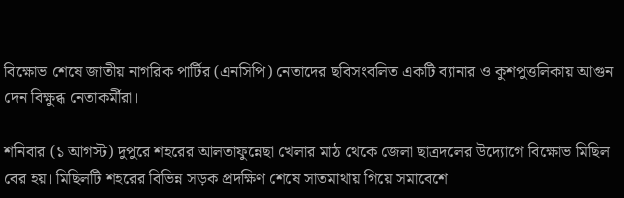বিক্ষোভ শেষে জাতীয় নাগরিক পার্টির (এনসিপি) নেতাদের ছবিসংবলিত একটি ব্যানার ও কুশপুত্তলিকায় আগুন দেন বিক্ষুব্ধ নেতাকর্মীরা।

শনিবার (১ আগস্ট) দুপুরে শহরের আলতাফুন্নেছা খেলার মাঠ থেকে জেলা ছাত্রদলের উদ্যোগে বিক্ষোভ মিছিল বের হয়। মিছিলটি শহরের বিভিন্ন সড়ক প্রদক্ষিণ শেষে সাতমাথায় গিয়ে সমাবেশে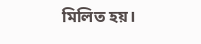মিলিত হয়।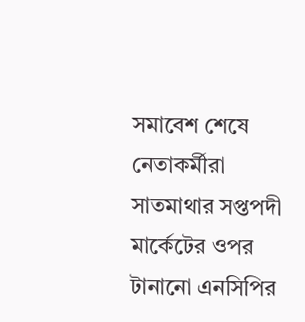সমাবেশ শেষে নেতাকর্মীরা সাতমাথার সপ্তপদী মার্কেটের ওপর টানানো এনসিপির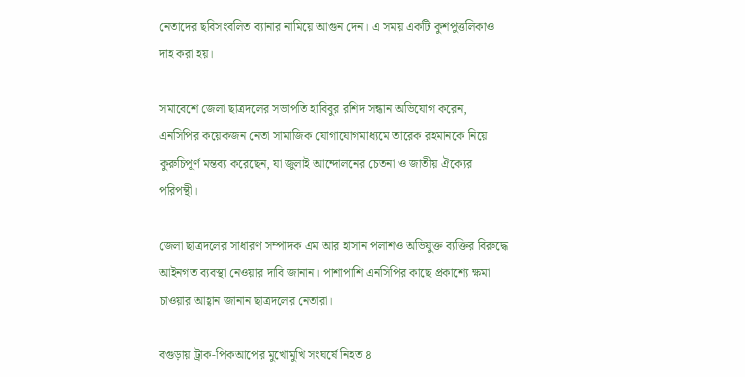নেতাদের ছবিসংবলিত ব্যানার নামিয়ে আগুন দেন। এ সময় একটি কুশপুত্তলিকাও দাহ করা হয়।

সমাবেশে জেলা ছাত্রদলের সভাপতি হাবিবুর রশিদ সন্ধান অভিযোগ করেন, এনসিপির কয়েকজন নেতা সামাজিক যোগাযোগমাধ্যমে তারেক রহমানকে নিয়ে কুরুচিপূর্ণ মন্তব্য করেছেন, যা জুলাই আন্দোলনের চেতনা ও জাতীয় ঐক্যের পরিপন্থী।

জেলা ছাত্রদলের সাধারণ সম্পাদক এম আর হাসান পলাশও অভিযুক্ত ব্যক্তির বিরুদ্ধে আইনগত ব্যবস্থা নেওয়ার দাবি জানান। পাশাপাশি এনসিপির কাছে প্রকাশ্যে ক্ষমা চাওয়ার আহ্বান জানান ছাত্রদলের নেতারা।

বগুড়ায় ট্রাক-পিকআপের মুখোমুখি সংঘর্ষে নিহত ৪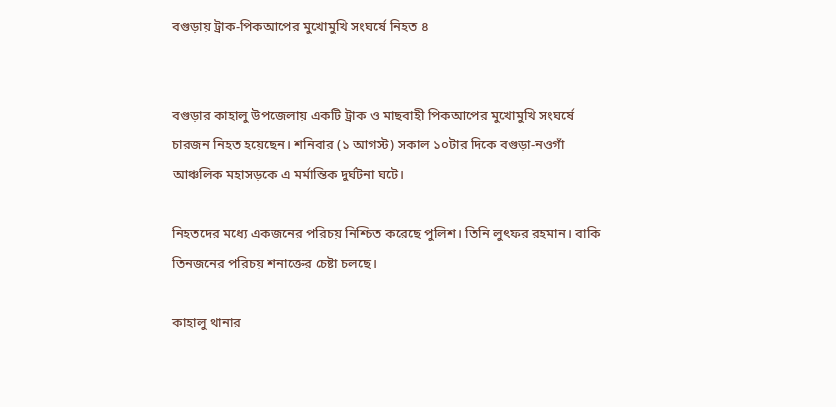বগুড়ায় ট্রাক-পিকআপের মুখোমুখি সংঘর্ষে নিহত ৪


বগুড়ার কাহালু উপজেলায় একটি ট্রাক ও মাছবাহী পিকআপের মুখোমুখি সংঘর্ষে চারজন নিহত হয়েছেন। শনিবার (১ আগস্ট) সকাল ১০টার দিকে বগুড়া-নওগাঁ আঞ্চলিক মহাসড়কে এ মর্মান্তিক দুর্ঘটনা ঘটে।

নিহতদের মধ্যে একজনের পরিচয় নিশ্চিত করেছে পুলিশ। তিনি লুৎফর রহমান। বাকি তিনজনের পরিচয় শনাক্তের চেষ্টা চলছে।

কাহালু থানার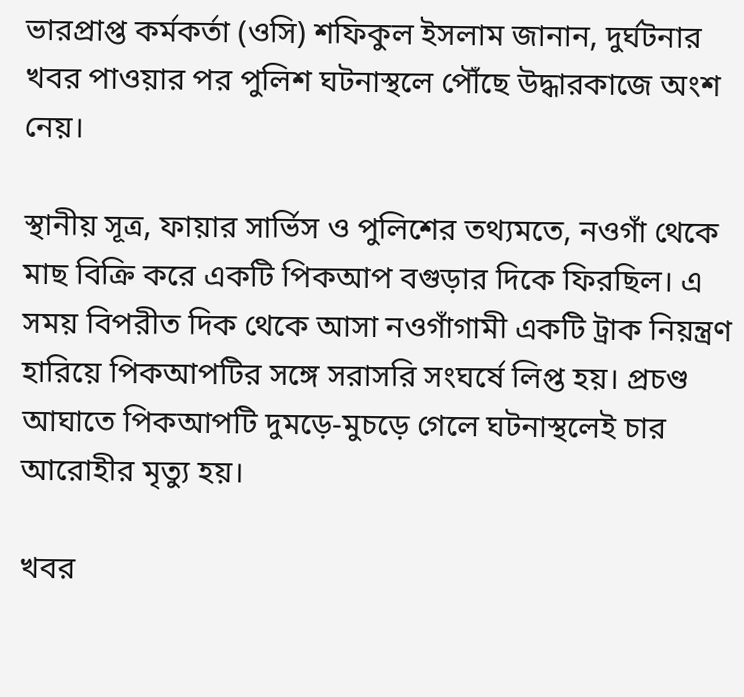ভারপ্রাপ্ত কর্মকর্তা (ওসি) শফিকুল ইসলাম জানান, দুর্ঘটনার খবর পাওয়ার পর পুলিশ ঘটনাস্থলে পৌঁছে উদ্ধারকাজে অংশ নেয়।

স্থানীয় সূত্র, ফায়ার সার্ভিস ও পুলিশের তথ্যমতে, নওগাঁ থেকে মাছ বিক্রি করে একটি পিকআপ বগুড়ার দিকে ফিরছিল। এ সময় বিপরীত দিক থেকে আসা নওগাঁগামী একটি ট্রাক নিয়ন্ত্রণ হারিয়ে পিকআপটির সঙ্গে সরাসরি সংঘর্ষে লিপ্ত হয়। প্রচণ্ড আঘাতে পিকআপটি দুমড়ে-মুচড়ে গেলে ঘটনাস্থলেই চার আরোহীর মৃত্যু হয়।

খবর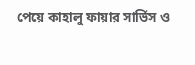পেয়ে কাহালু ফায়ার সার্ভিস ও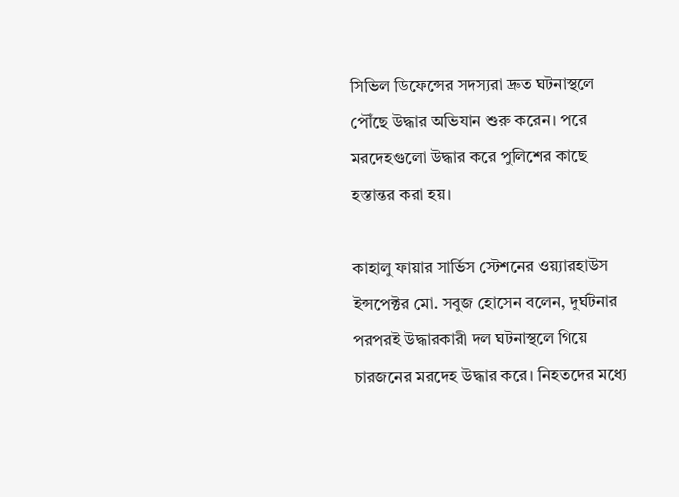সিভিল ডিফেন্সের সদস্যরা দ্রুত ঘটনাস্থলে পৌঁছে উদ্ধার অভিযান শুরু করেন। পরে মরদেহগুলো উদ্ধার করে পুলিশের কাছে হস্তান্তর করা হয়।

কাহালু ফায়ার সার্ভিস স্টেশনের ওয়্যারহাউস ইন্সপেক্টর মো. সবুজ হোসেন বলেন, দুর্ঘটনার পরপরই উদ্ধারকারী দল ঘটনাস্থলে গিয়ে চারজনের মরদেহ উদ্ধার করে। নিহতদের মধ্যে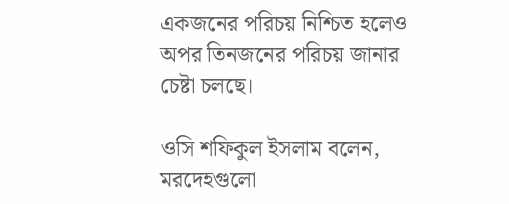একজনের পরিচয় নিশ্চিত হলেও অপর তিনজনের পরিচয় জানার চেষ্টা চলছে।

ওসি শফিকুল ইসলাম বলেন, মরদেহগুলো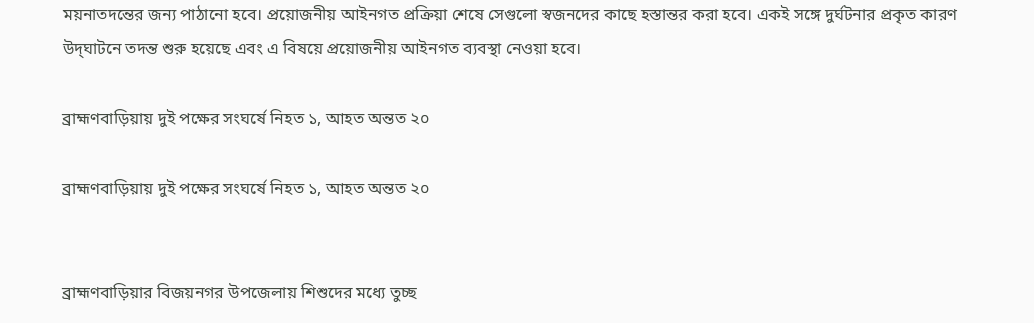ময়নাতদন্তের জন্য পাঠানো হবে। প্রয়োজনীয় আইনগত প্রক্রিয়া শেষে সেগুলো স্বজনদের কাছে হস্তান্তর করা হবে। একই সঙ্গে দুর্ঘটনার প্রকৃত কারণ উদ্‌ঘাটনে তদন্ত শুরু হয়েছে এবং এ বিষয়ে প্রয়োজনীয় আইনগত ব্যবস্থা নেওয়া হবে।

ব্রাহ্মণবাড়িয়ায় দুই পক্ষের সংঘর্ষে নিহত ১, আহত অন্তত ২০

ব্রাহ্মণবাড়িয়ায় দুই পক্ষের সংঘর্ষে নিহত ১, আহত অন্তত ২০


ব্রাহ্মণবাড়িয়ার বিজয়নগর উপজেলায় শিশুদের মধ্যে তুচ্ছ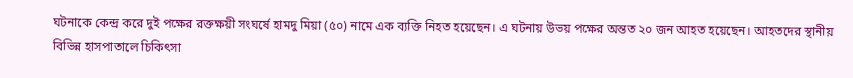ঘটনাকে কেন্দ্র করে দুই পক্ষের রক্তক্ষয়ী সংঘর্ষে হামদু মিয়া (৫০) নামে এক ব্যক্তি নিহত হয়েছেন। এ ঘটনায় উভয় পক্ষের অন্তত ২০ জন আহত হয়েছেন। আহতদের স্থানীয় বিভিন্ন হাসপাতালে চিকিৎসা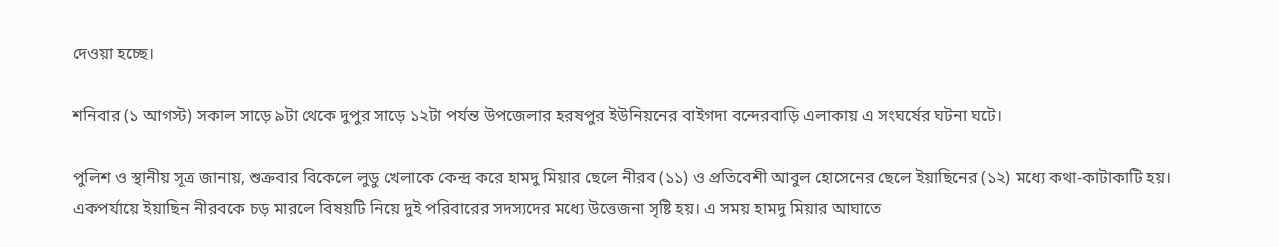দেওয়া হচ্ছে।

শনিবার (১ আগস্ট) সকাল সাড়ে ৯টা থেকে দুপুর সাড়ে ১২টা পর্যন্ত উপজেলার হরষপুর ইউনিয়নের বাইগদা বন্দেরবাড়ি এলাকায় এ সংঘর্ষের ঘটনা ঘটে।

পুলিশ ও স্থানীয় সূত্র জানায়, শুক্রবার বিকেলে লুডু খেলাকে কেন্দ্র করে হামদু মিয়ার ছেলে নীরব (১১) ও প্রতিবেশী আবুল হোসেনের ছেলে ইয়াছিনের (১২) মধ্যে কথা-কাটাকাটি হয়। একপর্যায়ে ইয়াছিন নীরবকে চড় মারলে বিষয়টি নিয়ে দুই পরিবারের সদস্যদের মধ্যে উত্তেজনা সৃষ্টি হয়। এ সময় হামদু মিয়ার আঘাতে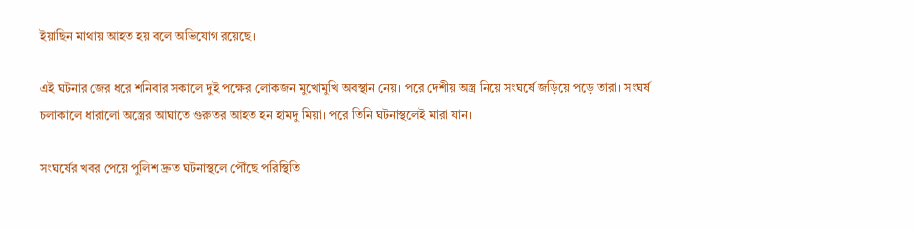ইয়াছিন মাথায় আহত হয় বলে অভিযোগ রয়েছে।

এই ঘটনার জের ধরে শনিবার সকালে দুই পক্ষের লোকজন মুখোমুখি অবস্থান নেয়। পরে দেশীয় অস্ত্র নিয়ে সংঘর্ষে জড়িয়ে পড়ে তারা। সংঘর্ষ চলাকালে ধারালো অস্ত্রের আঘাতে গুরুতর আহত হন হামদু মিয়া। পরে তিনি ঘটনাস্থলেই মারা যান।

সংঘর্ষের খবর পেয়ে পুলিশ দ্রুত ঘটনাস্থলে পৌঁছে পরিস্থিতি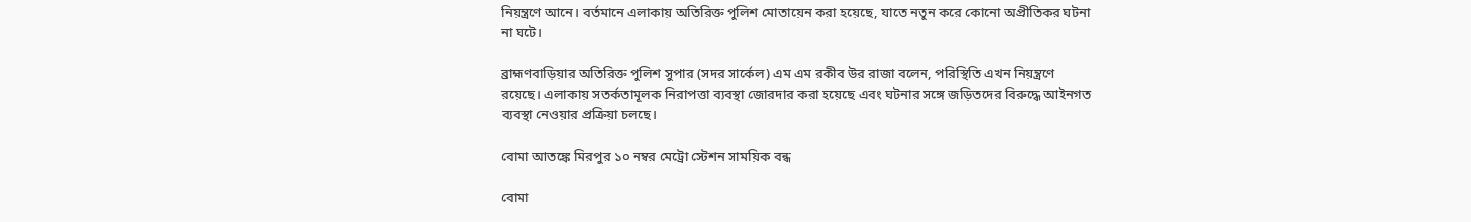নিয়ন্ত্রণে আনে। বর্তমানে এলাকায় অতিরিক্ত পুলিশ মোতায়েন করা হয়েছে, যাতে নতুন করে কোনো অপ্রীতিকর ঘটনা না ঘটে।

ব্রাহ্মণবাড়িয়ার অতিরিক্ত পুলিশ সুপার (সদর সার্কেল) এম এম রকীব উর রাজা বলেন, পরিস্থিতি এখন নিয়ন্ত্রণে রয়েছে। এলাকায় সতর্কতামূলক নিরাপত্তা ব্যবস্থা জোরদার করা হয়েছে এবং ঘটনার সঙ্গে জড়িতদের বিরুদ্ধে আইনগত ব্যবস্থা নেওয়ার প্রক্রিয়া চলছে।

বোমা আতঙ্কে মিরপুর ১০ নম্বর মেট্রো স্টেশন সাময়িক বন্ধ

বোমা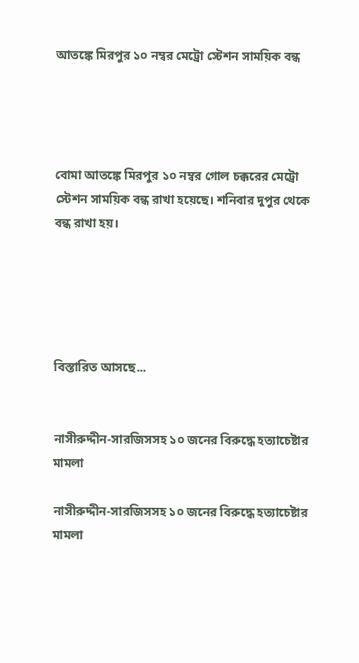আতঙ্কে মিরপুর ১০ নম্বর মেট্রো স্টেশন সাময়িক বন্ধ




বোমা আতঙ্কে মিরপুর ১০ নম্বর গোল চক্করের মেট্রো স্টেশন সাময়িক বন্ধ রাখা হয়েছে। শনিবার দুপুর থেকে বন্ধ রাখা হয়।





বিস্তারিত আসছে...


নাসীরুদ্দীন-সারজিসসহ ১০ জনের বিরুদ্ধে হত্যাচেষ্টার মামলা

নাসীরুদ্দীন-সারজিসসহ ১০ জনের বিরুদ্ধে হত্যাচেষ্টার মামলা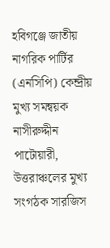হবিগঞ্জে জাতীয় নাগরিক পার্টির (এনসিপি) কেন্দ্রীয় মুখ্য সমন্বয়ক নাসীরুদ্দীন পাটোয়ারী, উত্তরাঞ্চলের মুখ্য সংগঠক সারজিস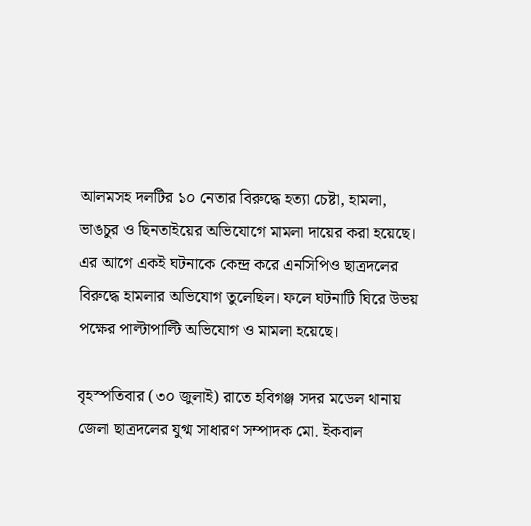আলমসহ দলটির ১০ নেতার বিরুদ্ধে হত্যা চেষ্টা, হামলা, ভাঙচুর ও ছিনতাইয়ের অভিযোগে মামলা দায়ের করা হয়েছে। এর আগে একই ঘটনাকে কেন্দ্র করে এনসিপিও ছাত্রদলের বিরুদ্ধে হামলার অভিযোগ তুলেছিল। ফলে ঘটনাটি ঘিরে উভয় পক্ষের পাল্টাপাল্টি অভিযোগ ও মামলা হয়েছে।

বৃহস্পতিবার (৩০ জুলাই) রাতে হবিগঞ্জ সদর মডেল থানায় জেলা ছাত্রদলের যুগ্ম সাধারণ সম্পাদক মো. ইকবাল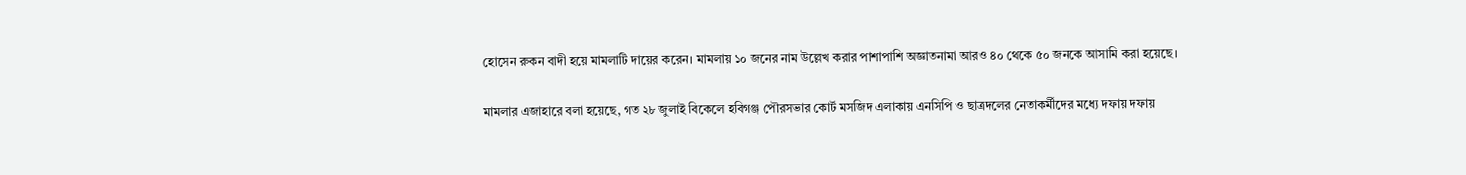হোসেন রুকন বাদী হয়ে মামলাটি দায়ের করেন। মামলায় ১০ জনের নাম উল্লেখ করার পাশাপাশি অজ্ঞাতনামা আরও ৪০ থেকে ৫০ জনকে আসামি করা হয়েছে।

মামলার এজাহারে বলা হয়েছে, গত ২৮ জুলাই বিকেলে হবিগঞ্জ পৌরসভার কোর্ট মসজিদ এলাকায় এনসিপি ও ছাত্রদলের নেতাকর্মীদের মধ্যে দফায় দফায়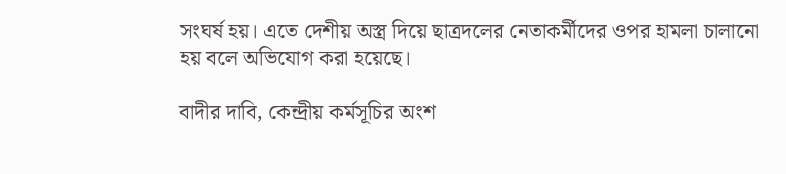সংঘর্ষ হয়। এতে দেশীয় অস্ত্র দিয়ে ছাত্রদলের নেতাকর্মীদের ওপর হামলা চালানো হয় বলে অভিযোগ করা হয়েছে।

বাদীর দাবি, কেন্দ্রীয় কর্মসূচির অংশ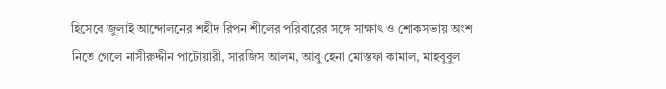হিসেবে জুলাই আন্দোলনের শহীদ রিপন শীলের পরিবারের সঙ্গে সাক্ষাৎ ও শোকসভায় অংশ নিতে গেলে নাসীরুদ্দীন পাটোয়ারী, সারজিস আলম, আবু হেনা মোস্তফা কামাল, মাহবুবুল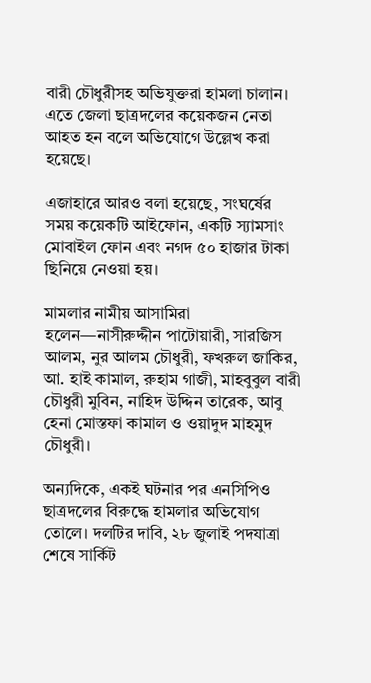বারী চৌধুরীসহ অভিযুক্তরা হামলা চালান। এতে জেলা ছাত্রদলের কয়েকজন নেতা আহত হন বলে অভিযোগে উল্লেখ করা হয়েছে।

এজাহারে আরও বলা হয়েছে, সংঘর্ষের সময় কয়েকটি আইফোন, একটি স্যামসাং মোবাইল ফোন এবং নগদ ৫০ হাজার টাকা ছিনিয়ে নেওয়া হয়।

মামলার নামীয় আসামিরা হলেন—নাসীরুদ্দীন পাটোয়ারী, সারজিস আলম, নুর আলম চৌধুরী, ফখরুল জাকির, আ. হাই কামাল, রুহাম গাজী, মাহবুবুল বারী চৌধুরী মুবিন, নাহিদ উদ্দিন তারেক, আবু হেনা মোস্তফা কামাল ও ওয়াদুদ মাহমুদ চৌধুরী।

অন্যদিকে, একই ঘটনার পর এনসিপিও ছাত্রদলের বিরুদ্ধে হামলার অভিযোগ তোলে। দলটির দাবি, ২৮ জুলাই পদযাত্রা শেষে সার্কিট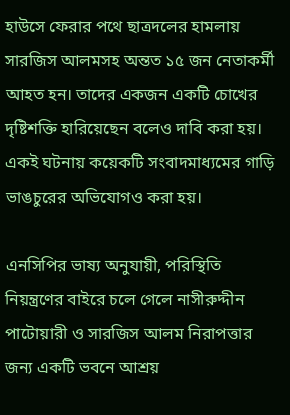হাউসে ফেরার পথে ছাত্রদলের হামলায় সারজিস আলমসহ অন্তত ১৫ জন নেতাকর্মী আহত হন। তাদের একজন একটি চোখের দৃষ্টিশক্তি হারিয়েছেন বলেও দাবি করা হয়। একই ঘটনায় কয়েকটি সংবাদমাধ্যমের গাড়ি ভাঙচুরের অভিযোগও করা হয়।

এনসিপির ভাষ্য অনুযায়ী, পরিস্থিতি নিয়ন্ত্রণের বাইরে চলে গেলে নাসীরুদ্দীন পাটোয়ারী ও সারজিস আলম নিরাপত্তার জন্য একটি ভবনে আশ্রয়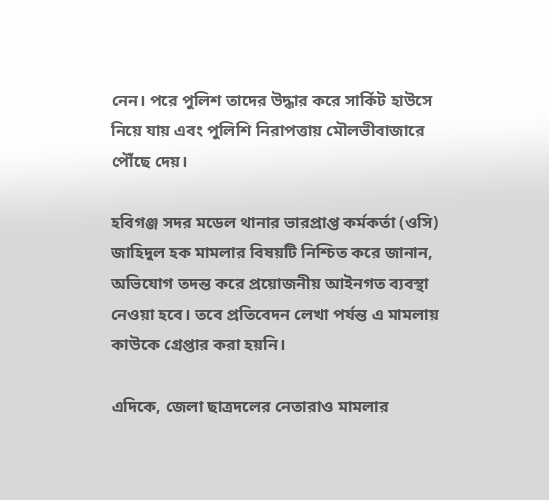নেন। পরে পুলিশ তাদের উদ্ধার করে সার্কিট হাউসে নিয়ে যায় এবং পুলিশি নিরাপত্তায় মৌলভীবাজারে পৌঁছে দেয়।

হবিগঞ্জ সদর মডেল থানার ভারপ্রাপ্ত কর্মকর্তা (ওসি) জাহিদুল হক মামলার বিষয়টি নিশ্চিত করে জানান, অভিযোগ তদন্ত করে প্রয়োজনীয় আইনগত ব্যবস্থা নেওয়া হবে। তবে প্রতিবেদন লেখা পর্যন্ত এ মামলায় কাউকে গ্রেপ্তার করা হয়নি।

এদিকে, জেলা ছাত্রদলের নেতারাও মামলার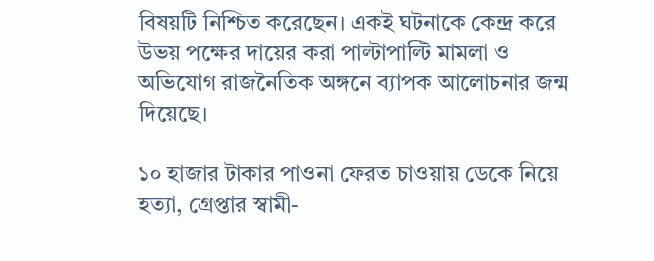বিষয়টি নিশ্চিত করেছেন। একই ঘটনাকে কেন্দ্র করে উভয় পক্ষের দায়ের করা পাল্টাপাল্টি মামলা ও অভিযোগ রাজনৈতিক অঙ্গনে ব্যাপক আলোচনার জন্ম দিয়েছে।

১০ হাজার টাকার পাওনা ফেরত চাওয়ায় ডেকে নিয়ে হত্যা, গ্রেপ্তার স্বামী-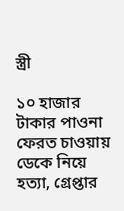স্ত্রী

১০ হাজার টাকার পাওনা ফেরত চাওয়ায় ডেকে নিয়ে হত্যা, গ্রেপ্তার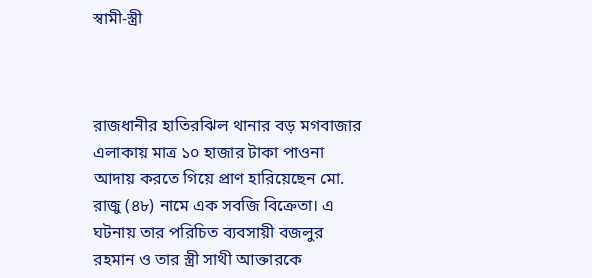স্বামী-স্ত্রী



রাজধানীর হাতিরঝিল থানার বড় মগবাজার এলাকায় মাত্র ১০ হাজার টাকা পাওনা আদায় করতে গিয়ে প্রাণ হারিয়েছেন মো. রাজু (৪৮) নামে এক সবজি বিক্রেতা। এ ঘটনায় তার পরিচিত ব্যবসায়ী বজলুর রহমান ও তার স্ত্রী সাথী আক্তারকে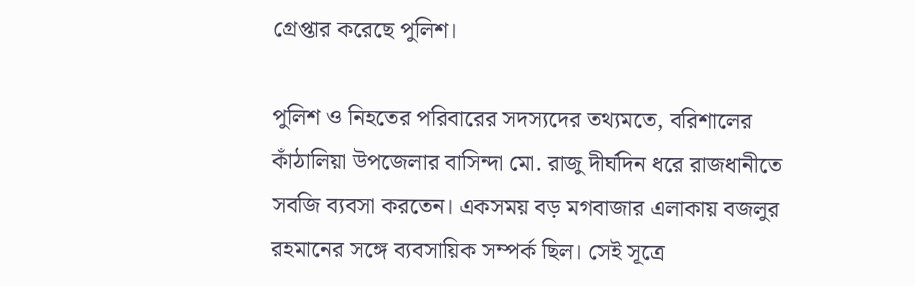গ্রেপ্তার করেছে পুলিশ।

পুলিশ ও নিহতের পরিবারের সদস্যদের তথ্যমতে, বরিশালের কাঁঠালিয়া উপজেলার বাসিন্দা মো. রাজু দীর্ঘদিন ধরে রাজধানীতে সবজি ব্যবসা করতেন। একসময় বড় মগবাজার এলাকায় বজলুর রহমানের সঙ্গে ব্যবসায়িক সম্পর্ক ছিল। সেই সূত্রে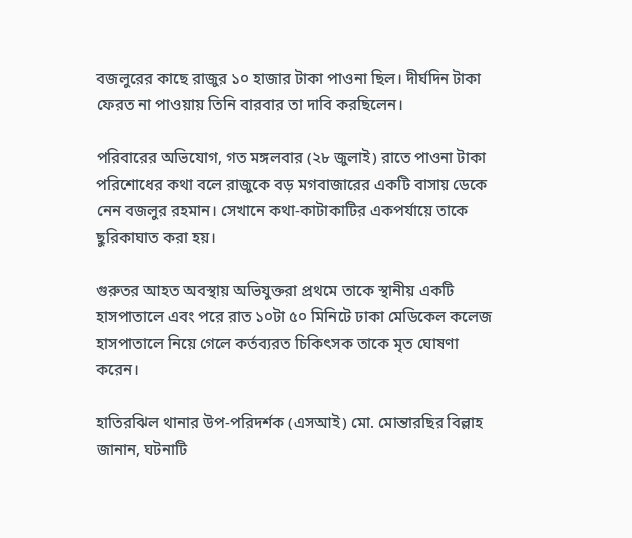বজলুরের কাছে রাজুর ১০ হাজার টাকা পাওনা ছিল। দীর্ঘদিন টাকা ফেরত না পাওয়ায় তিনি বারবার তা দাবি করছিলেন।

পরিবারের অভিযোগ, গত মঙ্গলবার (২৮ জুলাই) রাতে পাওনা টাকা পরিশোধের কথা বলে রাজুকে বড় মগবাজারের একটি বাসায় ডেকে নেন বজলুর রহমান। সেখানে কথা-কাটাকাটির একপর্যায়ে তাকে ছুরিকাঘাত করা হয়।

গুরুতর আহত অবস্থায় অভিযুক্তরা প্রথমে তাকে স্থানীয় একটি হাসপাতালে এবং পরে রাত ১০টা ৫০ মিনিটে ঢাকা মেডিকেল কলেজ হাসপাতালে নিয়ে গেলে কর্তব্যরত চিকিৎসক তাকে মৃত ঘোষণা করেন।

হাতিরঝিল থানার উপ-পরিদর্শক (এসআই) মো. মোন্তারছির বিল্লাহ জানান, ঘটনাটি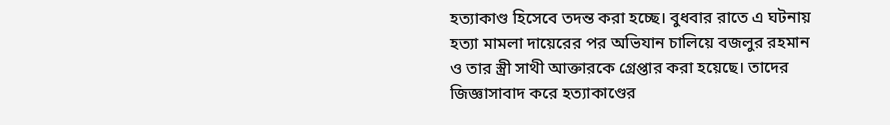হত্যাকাণ্ড হিসেবে তদন্ত করা হচ্ছে। বুধবার রাতে এ ঘটনায় হত্যা মামলা দায়েরের পর অভিযান চালিয়ে বজলুর রহমান ও তার স্ত্রী সাথী আক্তারকে গ্রেপ্তার করা হয়েছে। তাদের জিজ্ঞাসাবাদ করে হত্যাকাণ্ডের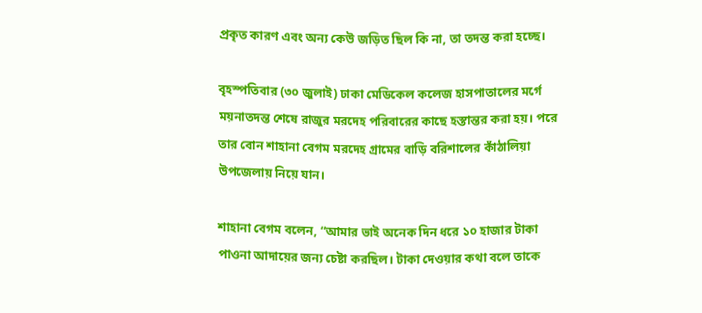প্রকৃত কারণ এবং অন্য কেউ জড়িত ছিল কি না, তা তদন্ত করা হচ্ছে।

বৃহস্পতিবার (৩০ জুলাই) ঢাকা মেডিকেল কলেজ হাসপাতালের মর্গে ময়নাতদন্ত শেষে রাজুর মরদেহ পরিবারের কাছে হস্তান্তর করা হয়। পরে তার বোন শাহানা বেগম মরদেহ গ্রামের বাড়ি বরিশালের কাঁঠালিয়া উপজেলায় নিয়ে যান।

শাহানা বেগম বলেন, “আমার ভাই অনেক দিন ধরে ১০ হাজার টাকা পাওনা আদায়ের জন্য চেষ্টা করছিল। টাকা দেওয়ার কথা বলে তাকে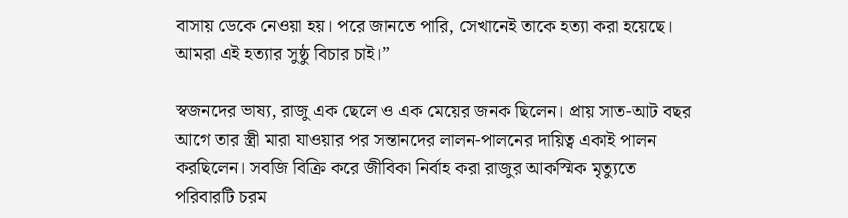বাসায় ডেকে নেওয়া হয়। পরে জানতে পারি, সেখানেই তাকে হত্যা করা হয়েছে। আমরা এই হত্যার সুষ্ঠু বিচার চাই।”

স্বজনদের ভাষ্য, রাজু এক ছেলে ও এক মেয়ের জনক ছিলেন। প্রায় সাত-আট বছর আগে তার স্ত্রী মারা যাওয়ার পর সন্তানদের লালন-পালনের দায়িত্ব একাই পালন করছিলেন। সবজি বিক্রি করে জীবিকা নির্বাহ করা রাজুর আকস্মিক মৃত্যুতে পরিবারটি চরম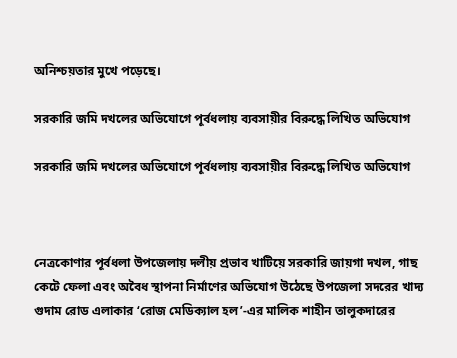অনিশ্চয়তার মুখে পড়েছে।

সরকারি জমি দখলের অভিযোগে পূর্বধলায় ব্যবসায়ীর বিরুদ্ধে লিখিত অভিযোগ

সরকারি জমি দখলের অভিযোগে পূর্বধলায় ব্যবসায়ীর বিরুদ্ধে লিখিত অভিযোগ



নেত্রকোণার পূর্বধলা উপজেলায় দলীয় প্রভাব খাটিয়ে সরকারি জায়গা দখল, গাছ কেটে ফেলা এবং অবৈধ স্থাপনা নির্মাণের অভিযোগ উঠেছে উপজেলা সদরের খাদ্য গুদাম রোড এলাকার ‘রোজ মেডিক্যাল হল’-এর মালিক শাহীন তালুকদারের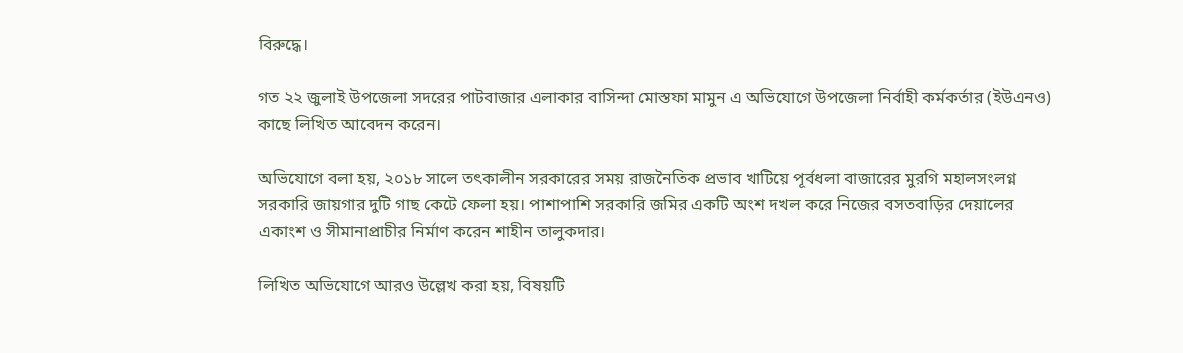বিরুদ্ধে।

গত ২২ জুলাই উপজেলা সদরের পাটবাজার এলাকার বাসিন্দা মোস্তফা মামুন এ অভিযোগে উপজেলা নির্বাহী কর্মকর্তার (ইউএনও) কাছে লিখিত আবেদন করেন।

অভিযোগে বলা হয়, ২০১৮ সালে তৎকালীন সরকারের সময় রাজনৈতিক প্রভাব খাটিয়ে পূর্বধলা বাজারের মুরগি মহালসংলগ্ন সরকারি জায়গার দুটি গাছ কেটে ফেলা হয়। পাশাপাশি সরকারি জমির একটি অংশ দখল করে নিজের বসতবাড়ির দেয়ালের একাংশ ও সীমানাপ্রাচীর নির্মাণ করেন শাহীন তালুকদার।

লিখিত অভিযোগে আরও উল্লেখ করা হয়, বিষয়টি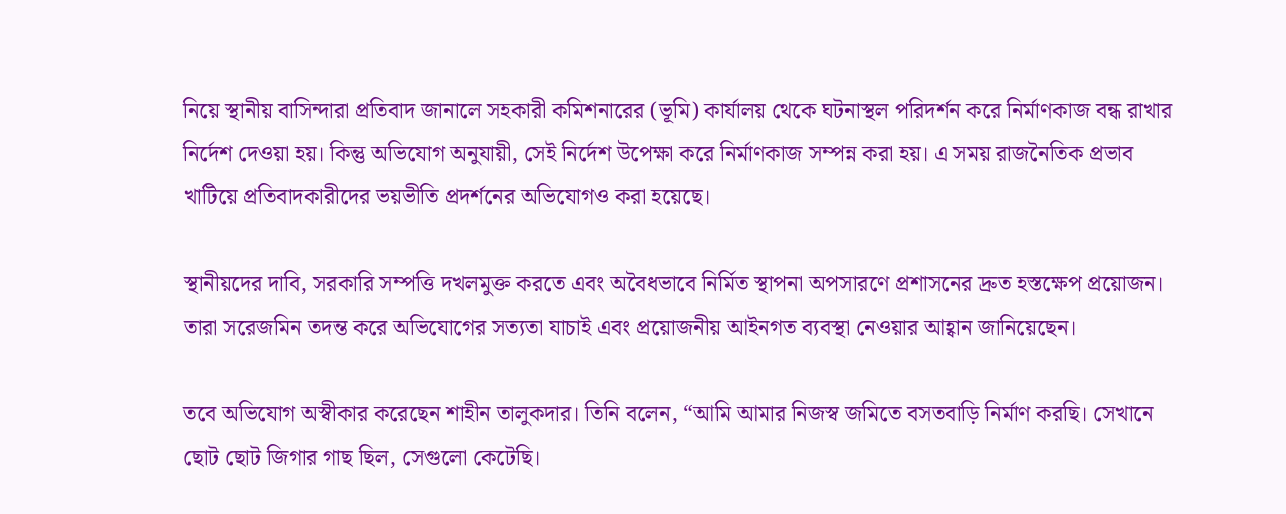নিয়ে স্থানীয় বাসিন্দারা প্রতিবাদ জানালে সহকারী কমিশনারের (ভূমি) কার্যালয় থেকে ঘটনাস্থল পরিদর্শন করে নির্মাণকাজ বন্ধ রাখার নির্দেশ দেওয়া হয়। কিন্তু অভিযোগ অনুযায়ী, সেই নির্দেশ উপেক্ষা করে নির্মাণকাজ সম্পন্ন করা হয়। এ সময় রাজনৈতিক প্রভাব খাটিয়ে প্রতিবাদকারীদের ভয়ভীতি প্রদর্শনের অভিযোগও করা হয়েছে।

স্থানীয়দের দাবি, সরকারি সম্পত্তি দখলমুক্ত করতে এবং অবৈধভাবে নির্মিত স্থাপনা অপসারণে প্রশাসনের দ্রুত হস্তক্ষেপ প্রয়োজন। তারা সরেজমিন তদন্ত করে অভিযোগের সত্যতা যাচাই এবং প্রয়োজনীয় আইনগত ব্যবস্থা নেওয়ার আহ্বান জানিয়েছেন।

তবে অভিযোগ অস্বীকার করেছেন শাহীন তালুকদার। তিনি বলেন, “আমি আমার নিজস্ব জমিতে বসতবাড়ি নির্মাণ করছি। সেখানে ছোট ছোট জিগার গাছ ছিল, সেগুলো কেটেছি।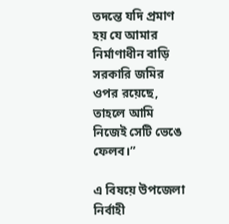তদন্তে যদি প্রমাণ হয় যে আমার নির্মাণাধীন বাড়ি সরকারি জমির ওপর রয়েছে, তাহলে আমি নিজেই সেটি ভেঙে ফেলব।”

এ বিষয়ে উপজেলা নির্বাহী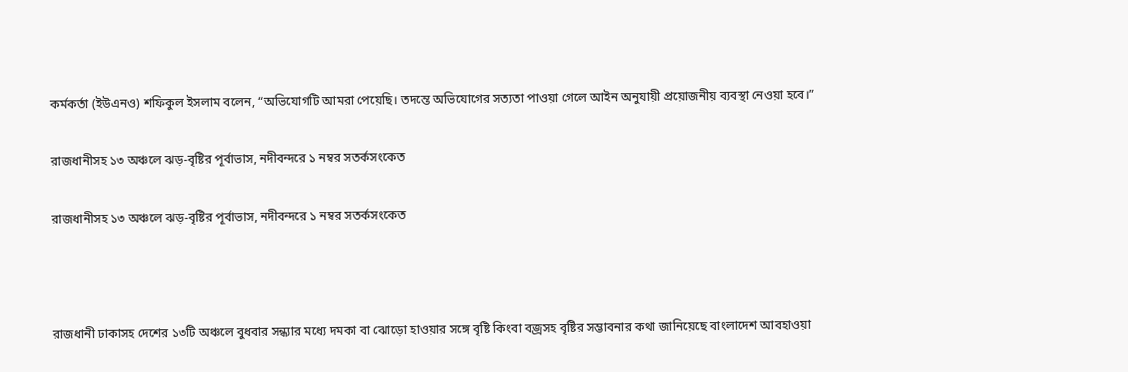কর্মকর্তা (ইউএনও) শফিকুল ইসলাম বলেন, “অভিযোগটি আমরা পেয়েছি। তদন্তে অভিযোগের সত্যতা পাওয়া গেলে আইন অনুযায়ী প্রয়োজনীয় ব্যবস্থা নেওয়া হবে।”

রাজধানীসহ ১৩ অঞ্চলে ঝড়-বৃষ্টির পূর্বাভাস, নদীবন্দরে ১ নম্বর সতর্কসংকেত

রাজধানীসহ ১৩ অঞ্চলে ঝড়-বৃষ্টির পূর্বাভাস, নদীবন্দরে ১ নম্বর সতর্কসংকেত



রাজধানী ঢাকাসহ দেশের ১৩টি অঞ্চলে বুধবার সন্ধ্যার মধ্যে দমকা বা ঝোড়ো হাওয়ার সঙ্গে বৃষ্টি কিংবা বজ্রসহ বৃষ্টির সম্ভাবনার কথা জানিয়েছে বাংলাদেশ আবহাওয়া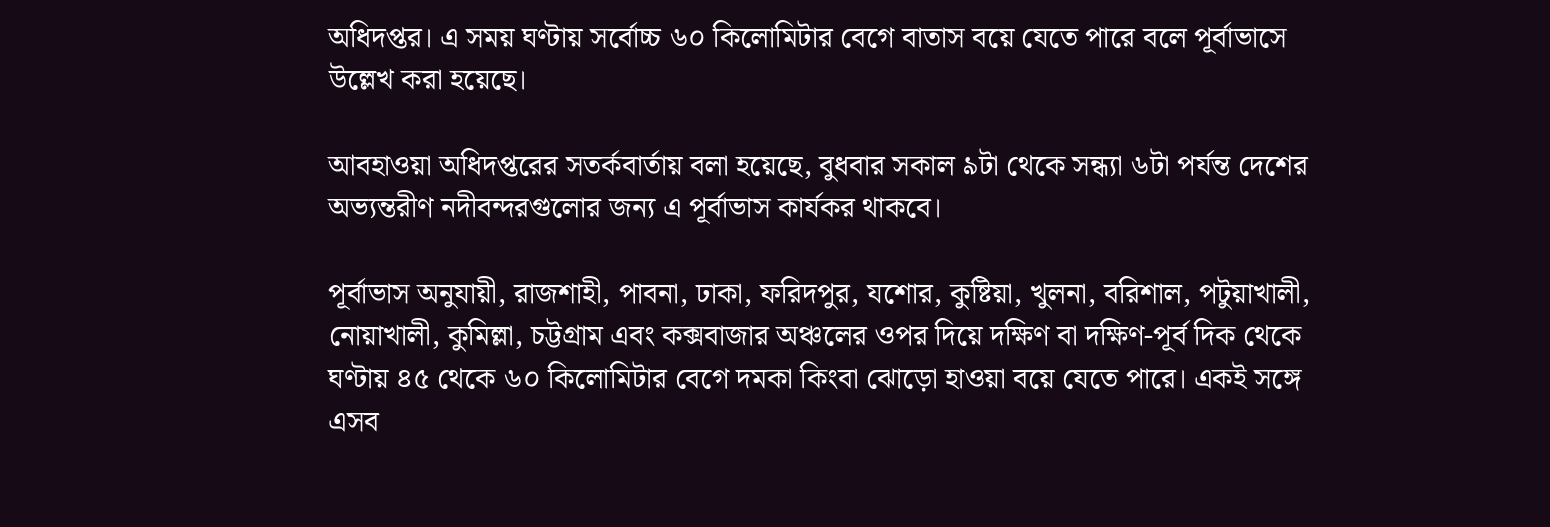অধিদপ্তর। এ সময় ঘণ্টায় সর্বোচ্চ ৬০ কিলোমিটার বেগে বাতাস বয়ে যেতে পারে বলে পূর্বাভাসে উল্লেখ করা হয়েছে।

আবহাওয়া অধিদপ্তরের সতর্কবার্তায় বলা হয়েছে, বুধবার সকাল ৯টা থেকে সন্ধ্যা ৬টা পর্যন্ত দেশের অভ্যন্তরীণ নদীবন্দরগুলোর জন্য এ পূর্বাভাস কার্যকর থাকবে।

পূর্বাভাস অনুযায়ী, রাজশাহী, পাবনা, ঢাকা, ফরিদপুর, যশোর, কুষ্টিয়া, খুলনা, বরিশাল, পটুয়াখালী, নোয়াখালী, কুমিল্লা, চট্টগ্রাম এবং কক্সবাজার অঞ্চলের ওপর দিয়ে দক্ষিণ বা দক্ষিণ-পূর্ব দিক থেকে ঘণ্টায় ৪৫ থেকে ৬০ কিলোমিটার বেগে দমকা কিংবা ঝোড়ো হাওয়া বয়ে যেতে পারে। একই সঙ্গে এসব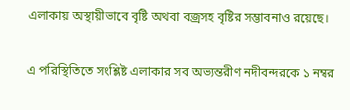এলাকায় অস্থায়ীভাবে বৃষ্টি অথবা বজ্রসহ বৃষ্টির সম্ভাবনাও রয়েছে।

এ পরিস্থিতিতে সংশ্লিষ্ট এলাকার সব অভ্যন্তরীণ নদীবন্দরকে ১ নম্বর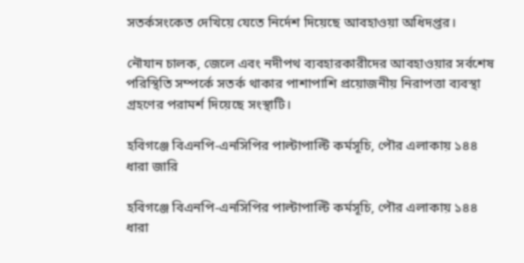সতর্কসংকেত দেখিয়ে যেতে নির্দেশ দিয়েছে আবহাওয়া অধিদপ্তর।

নৌযান চালক, জেলে এবং নদীপথ ব্যবহারকারীদের আবহাওয়ার সর্বশেষ পরিস্থিতি সম্পর্কে সতর্ক থাকার পাশাপাশি প্রয়োজনীয় নিরাপত্তা ব্যবস্থা গ্রহণের পরামর্শ দিয়েছে সংস্থাটি।

হবিগঞ্জে বিএনপি-এনসিপির পাল্টাপাল্টি কর্মসূচি, পৌর এলাকায় ১৪৪ ধারা জারি

হবিগঞ্জে বিএনপি-এনসিপির পাল্টাপাল্টি কর্মসূচি, পৌর এলাকায় ১৪৪ ধারা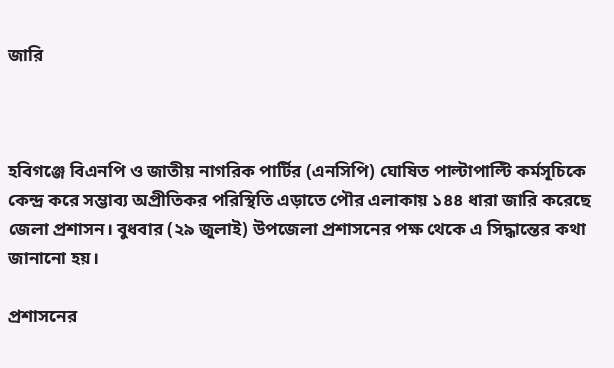জারি



হবিগঞ্জে বিএনপি ও জাতীয় নাগরিক পার্টির (এনসিপি) ঘোষিত পাল্টাপাল্টি কর্মসূচিকে কেন্দ্র করে সম্ভাব্য অপ্রীতিকর পরিস্থিতি এড়াতে পৌর এলাকায় ১৪৪ ধারা জারি করেছে জেলা প্রশাসন। বুধবার (২৯ জুলাই) উপজেলা প্রশাসনের পক্ষ থেকে এ সিদ্ধান্তের কথা জানানো হয়।

প্রশাসনের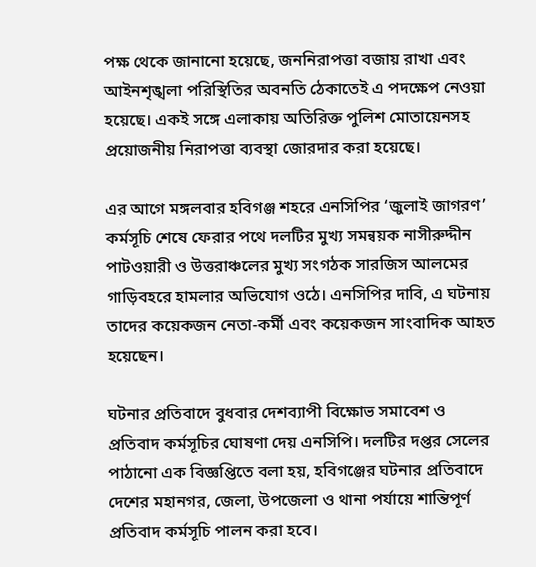পক্ষ থেকে জানানো হয়েছে, জননিরাপত্তা বজায় রাখা এবং আইনশৃঙ্খলা পরিস্থিতির অবনতি ঠেকাতেই এ পদক্ষেপ নেওয়া হয়েছে। একই সঙ্গে এলাকায় অতিরিক্ত পুলিশ মোতায়েনসহ প্রয়োজনীয় নিরাপত্তা ব্যবস্থা জোরদার করা হয়েছে।

এর আগে মঙ্গলবার হবিগঞ্জ শহরে এনসিপির ‘জুলাই জাগরণ’ কর্মসূচি শেষে ফেরার পথে দলটির মুখ্য সমন্বয়ক নাসীরুদ্দীন পাটওয়ারী ও উত্তরাঞ্চলের মুখ্য সংগঠক সারজিস আলমের গাড়িবহরে হামলার অভিযোগ ওঠে। এনসিপির দাবি, এ ঘটনায় তাদের কয়েকজন নেতা-কর্মী এবং কয়েকজন সাংবাদিক আহত হয়েছেন।

ঘটনার প্রতিবাদে বুধবার দেশব্যাপী বিক্ষোভ সমাবেশ ও প্রতিবাদ কর্মসূচির ঘোষণা দেয় এনসিপি। দলটির দপ্তর সেলের পাঠানো এক বিজ্ঞপ্তিতে বলা হয়, হবিগঞ্জের ঘটনার প্রতিবাদে দেশের মহানগর, জেলা, উপজেলা ও থানা পর্যায়ে শান্তিপূর্ণ প্রতিবাদ কর্মসূচি পালন করা হবে।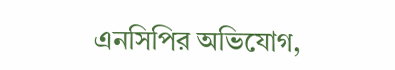এনসিপির অভিযোগ,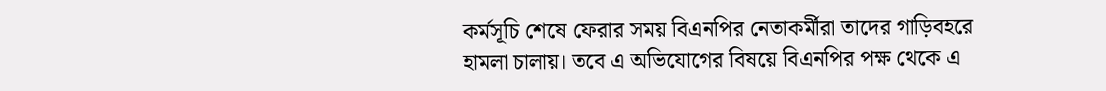কর্মসূচি শেষে ফেরার সময় বিএনপির নেতাকর্মীরা তাদের গাড়িবহরে হামলা চালায়। তবে এ অভিযোগের বিষয়ে বিএনপির পক্ষ থেকে এ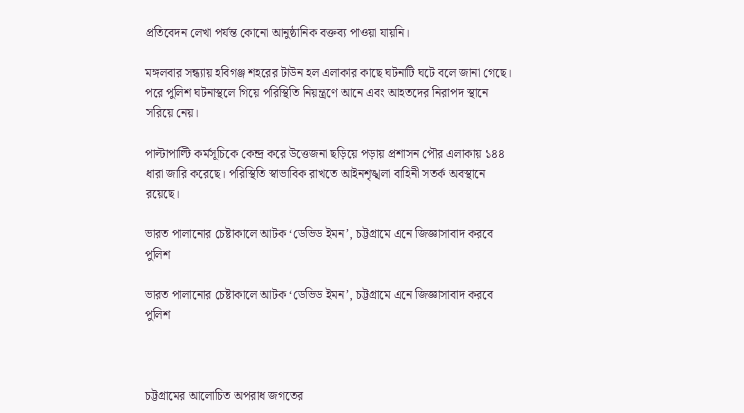প্রতিবেদন লেখা পর্যন্ত কোনো আনুষ্ঠানিক বক্তব্য পাওয়া যায়নি।

মঙ্গলবার সন্ধ্যায় হবিগঞ্জ শহরের টাউন হল এলাকার কাছে ঘটনাটি ঘটে বলে জানা গেছে। পরে পুলিশ ঘটনাস্থলে গিয়ে পরিস্থিতি নিয়ন্ত্রণে আনে এবং আহতদের নিরাপদ স্থানে সরিয়ে নেয়।

পাল্টাপাল্টি কর্মসূচিকে কেন্দ্র করে উত্তেজনা ছড়িয়ে পড়ায় প্রশাসন পৌর এলাকায় ১৪৪ ধারা জারি করেছে। পরিস্থিতি স্বাভাবিক রাখতে আইনশৃঙ্খলা বাহিনী সতর্ক অবস্থানে রয়েছে।

ভারত পালানোর চেষ্টাকালে আটক ‘ডেভিড ইমন’, চট্টগ্রামে এনে জিজ্ঞাসাবাদ করবে পুলিশ

ভারত পালানোর চেষ্টাকালে আটক ‘ডেভিড ইমন’, চট্টগ্রামে এনে জিজ্ঞাসাবাদ করবে পুলিশ



চট্টগ্রামের আলোচিত অপরাধ জগতের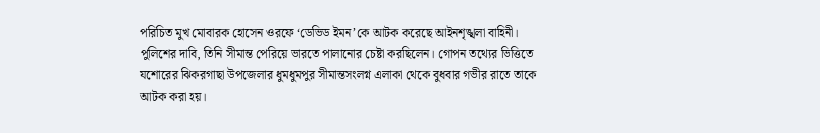পরিচিত মুখ মোবারক হোসেন ওরফে ‘ডেভিড ইমন’কে আটক করেছে আইনশৃঙ্খলা বাহিনী। পুলিশের দাবি, তিনি সীমান্ত পেরিয়ে ভারতে পালানোর চেষ্টা করছিলেন। গোপন তথ্যের ভিত্তিতে যশোরের ঝিকরগাছা উপজেলার ধুমধুমপুর সীমান্তসংলগ্ন এলাকা থেকে বুধবার গভীর রাতে তাকে আটক করা হয়।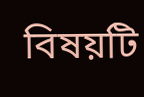বিষয়টি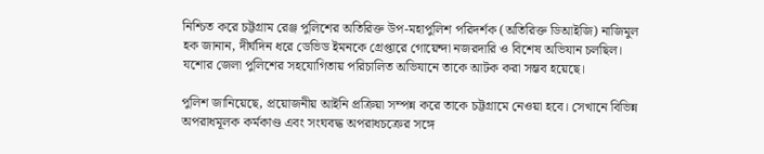নিশ্চিত করে চট্টগ্রাম রেঞ্জ পুলিশের অতিরিক্ত উপ-মহাপুলিশ পরিদর্শক (অতিরিক্ত ডিআইজি) নাজিমুল হক জানান, দীর্ঘদিন ধরে ডেভিড ইমনকে গ্রেপ্তারে গোয়েন্দা নজরদারি ও বিশেষ অভিযান চলছিল। যশোর জেলা পুলিশের সহযোগিতায় পরিচালিত অভিযানে তাকে আটক করা সম্ভব হয়েছে।

পুলিশ জানিয়েছে, প্রয়োজনীয় আইনি প্রক্রিয়া সম্পন্ন করে তাকে চট্টগ্রামে নেওয়া হবে। সেখানে বিভিন্ন অপরাধমূলক কর্মকাণ্ড এবং সংঘবদ্ধ অপরাধচক্রের সঙ্গে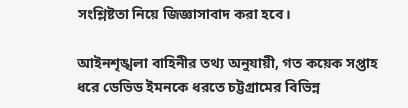সংশ্লিষ্টতা নিয়ে জিজ্ঞাসাবাদ করা হবে।

আইনশৃঙ্খলা বাহিনীর তথ্য অনুযায়ী, গত কয়েক সপ্তাহ ধরে ডেভিড ইমনকে ধরতে চট্টগ্রামের বিভিন্ন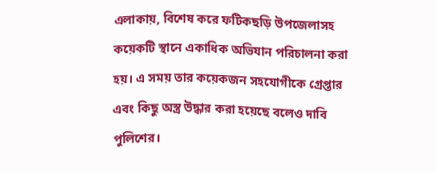এলাকায়, বিশেষ করে ফটিকছড়ি উপজেলাসহ কয়েকটি স্থানে একাধিক অভিযান পরিচালনা করা হয়। এ সময় তার কয়েকজন সহযোগীকে গ্রেপ্তার এবং কিছু অস্ত্র উদ্ধার করা হয়েছে বলেও দাবি পুলিশের।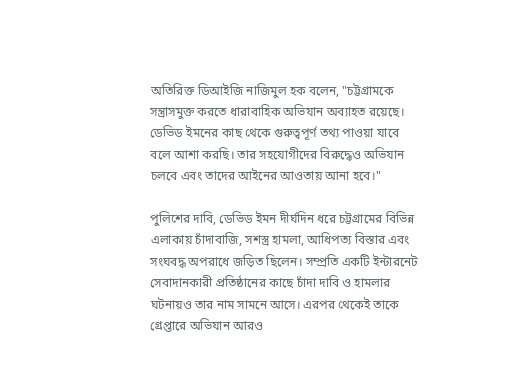অতিরিক্ত ডিআইজি নাজিমুল হক বলেন, "চট্টগ্রামকে সন্ত্রাসমুক্ত করতে ধারাবাহিক অভিযান অব্যাহত রয়েছে। ডেভিড ইমনের কাছ থেকে গুরুত্বপূর্ণ তথ্য পাওয়া যাবে বলে আশা করছি। তার সহযোগীদের বিরুদ্ধেও অভিযান চলবে এবং তাদের আইনের আওতায় আনা হবে।"

পুলিশের দাবি, ডেভিড ইমন দীর্ঘদিন ধরে চট্টগ্রামের বিভিন্ন এলাকায় চাঁদাবাজি, সশস্ত্র হামলা, আধিপত্য বিস্তার এবং সংঘবদ্ধ অপরাধে জড়িত ছিলেন। সম্প্রতি একটি ইন্টারনেট সেবাদানকারী প্রতিষ্ঠানের কাছে চাঁদা দাবি ও হামলার ঘটনায়ও তার নাম সামনে আসে। এরপর থেকেই তাকে গ্রেপ্তারে অভিযান আরও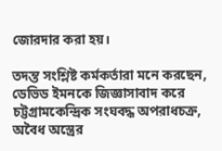জোরদার করা হয়।

তদন্ত সংশ্লিষ্ট কর্মকর্তারা মনে করছেন, ডেভিড ইমনকে জিজ্ঞাসাবাদ করে চট্টগ্রামকেন্দ্রিক সংঘবদ্ধ অপরাধচক্র, অবৈধ অস্ত্রের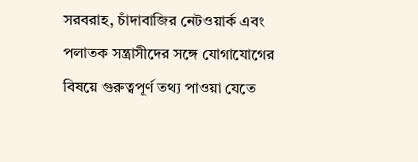সরবরাহ, চাঁদাবাজির নেটওয়ার্ক এবং পলাতক সন্ত্রাসীদের সঙ্গে যোগাযোগের বিষয়ে গুরুত্বপূর্ণ তথ্য পাওয়া যেতে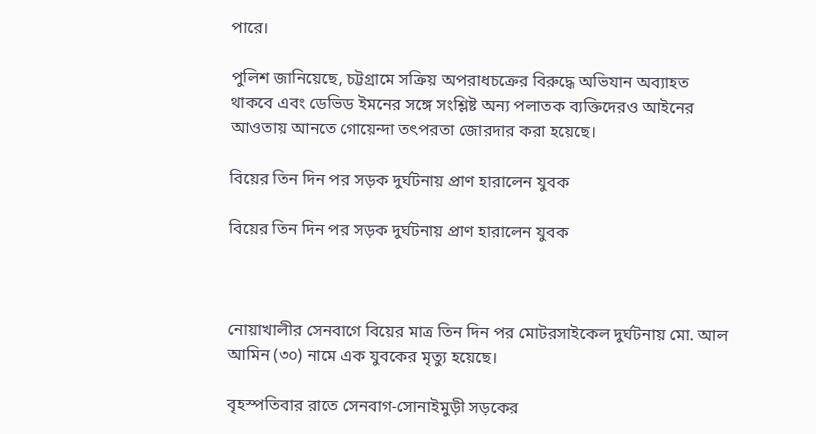পারে।

পুলিশ জানিয়েছে, চট্টগ্রামে সক্রিয় অপরাধচক্রের বিরুদ্ধে অভিযান অব্যাহত থাকবে এবং ডেভিড ইমনের সঙ্গে সংশ্লিষ্ট অন্য পলাতক ব্যক্তিদেরও আইনের আওতায় আনতে গোয়েন্দা তৎপরতা জোরদার করা হয়েছে।

বিয়ের তিন দিন পর সড়ক দুর্ঘটনায় প্রাণ হারালেন যুবক

বিয়ের তিন দিন পর সড়ক দুর্ঘটনায় প্রাণ হারালেন যুবক



নোয়াখালীর সেনবাগে বিয়ের মাত্র তিন দিন পর মোটরসাইকেল দুর্ঘটনায় মো. আল আমিন (৩০) নামে এক যুবকের মৃত্যু হয়েছে।

বৃহস্পতিবার রাতে সেনবাগ-সোনাইমুড়ী সড়কের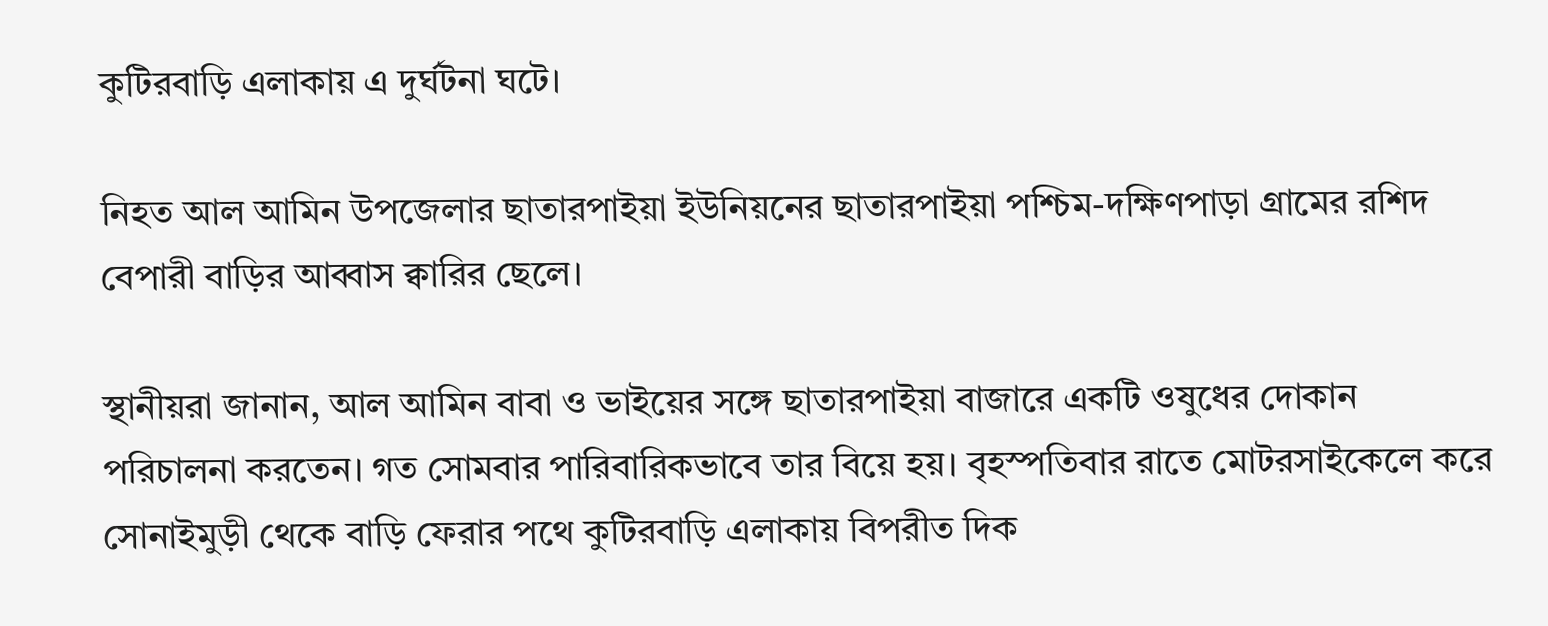কুটিরবাড়ি এলাকায় এ দুর্ঘটনা ঘটে।

নিহত আল আমিন উপজেলার ছাতারপাইয়া ইউনিয়নের ছাতারপাইয়া পশ্চিম-দক্ষিণপাড়া গ্রামের রশিদ বেপারী বাড়ির আব্বাস ক্বারির ছেলে।

স্থানীয়রা জানান, আল আমিন বাবা ও ভাইয়ের সঙ্গে ছাতারপাইয়া বাজারে একটি ওষুধের দোকান পরিচালনা করতেন। গত সোমবার পারিবারিকভাবে তার বিয়ে হয়। বৃহস্পতিবার রাতে মোটরসাইকেলে করে সোনাইমুড়ী থেকে বাড়ি ফেরার পথে কুটিরবাড়ি এলাকায় বিপরীত দিক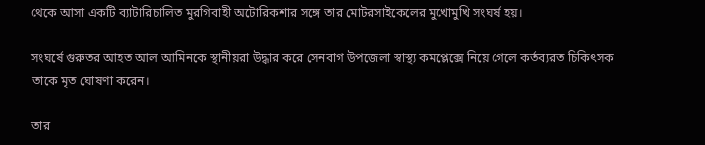থেকে আসা একটি ব্যাটারিচালিত মুরগিবাহী অটোরিকশার সঙ্গে তার মোটরসাইকেলের মুখোমুখি সংঘর্ষ হয়।

সংঘর্ষে গুরুতর আহত আল আমিনকে স্থানীয়রা উদ্ধার করে সেনবাগ উপজেলা স্বাস্থ্য কমপ্লেক্সে নিয়ে গেলে কর্তব্যরত চিকিৎসক তাকে মৃত ঘোষণা করেন।

তার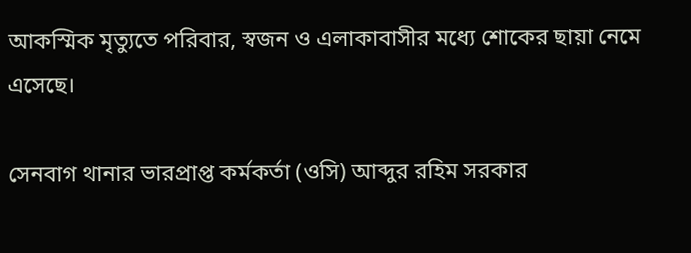আকস্মিক মৃত্যুতে পরিবার, স্বজন ও এলাকাবাসীর মধ্যে শোকের ছায়া নেমে এসেছে।

সেনবাগ থানার ভারপ্রাপ্ত কর্মকর্তা (ওসি) আব্দুর রহিম সরকার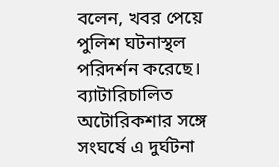বলেন, খবর পেয়ে পুলিশ ঘটনাস্থল পরিদর্শন করেছে। ব্যাটারিচালিত অটোরিকশার সঙ্গে সংঘর্ষে এ দুর্ঘটনা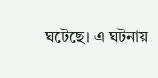ঘটেছে। এ ঘটনায়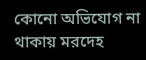কোনো অভিযোগ না থাকায় মরদেহ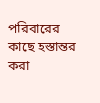পরিবারের কাছে হস্তান্তর করা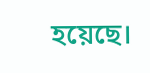হয়েছে।